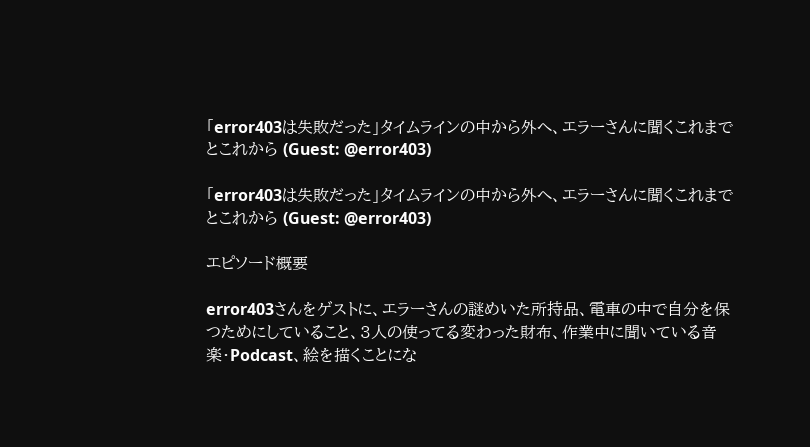「error403は失敗だった」タイムラインの中から外へ、エラーさんに聞くこれまでとこれから (Guest: @error403)

「error403は失敗だった」タイムラインの中から外へ、エラーさんに聞くこれまでとこれから (Guest: @error403)

エピソード概要

error403さんをゲストに、エラーさんの謎めいた所持品、電車の中で自分を保つためにしていること、3人の使ってる変わった財布、作業中に聞いている音楽・Podcast、絵を描くことにな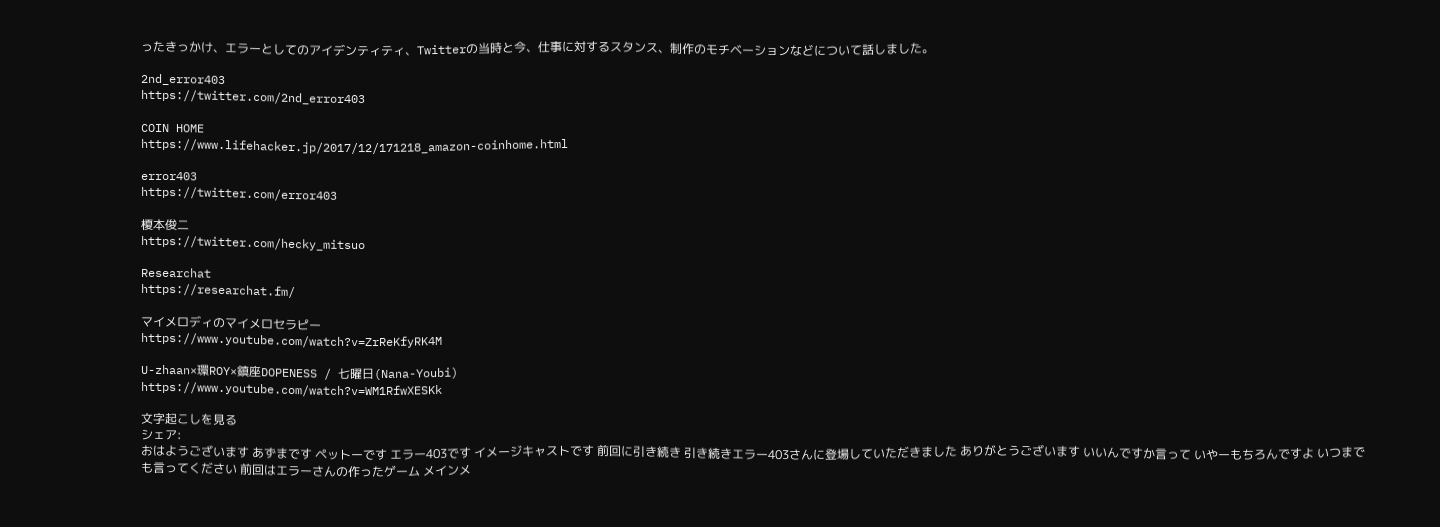ったきっかけ、エラーとしてのアイデンティティ、Twitterの当時と今、仕事に対するスタンス、制作のモチベーションなどについて話しました。

2nd_error403
https://twitter.com/2nd_error403

COIN HOME
https://www.lifehacker.jp/2017/12/171218_amazon-coinhome.html

error403
https://twitter.com/error403

榎本俊二
https://twitter.com/hecky_mitsuo

Researchat
https://researchat.fm/

マイメロディのマイメロセラピー
https://www.youtube.com/watch?v=ZrReKfyRK4M

U-zhaan×環ROY×鎮座DOPENESS / 七曜日(Nana-Youbi)
https://www.youtube.com/watch?v=WM1RfwXESKk

文字起こしを見る
シェア:
おはようございます あずまです ペットーです エラー403です イメージキャストです 前回に引き続き 引き続きエラー403さんに登場していただきました ありがとうございます いいんですか言って いやーもちろんですよ いつまでも言ってください 前回はエラーさんの作ったゲーム メインメ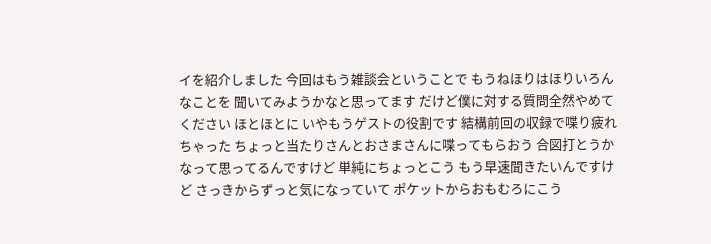イを紹介しました 今回はもう雑談会ということで もうねほりはほりいろんなことを 聞いてみようかなと思ってます だけど僕に対する質問全然やめてください ほとほとに いやもうゲストの役割です 結構前回の収録で喋り疲れちゃった ちょっと当たりさんとおさまさんに喋ってもらおう 合図打とうかなって思ってるんですけど 単純にちょっとこう もう早速聞きたいんですけど さっきからずっと気になっていて ポケットからおもむろにこう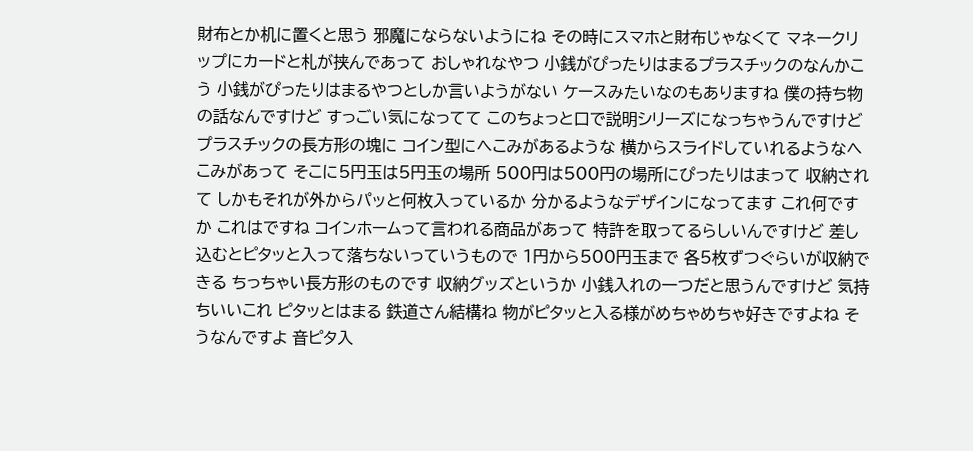財布とか机に置くと思う 邪魔にならないようにね その時にスマホと財布じゃなくて マネークリップにカードと札が挟んであって おしゃれなやつ 小銭がぴったりはまるプラスチックのなんかこう 小銭がぴったりはまるやつとしか言いようがない ケースみたいなのもありますね 僕の持ち物の話なんですけど すっごい気になってて このちょっと口で説明シリーズになっちゃうんですけど プラスチックの長方形の塊に コイン型にへこみがあるような 横からスライドしていれるようなへこみがあって そこに5円玉は5円玉の場所 500円は500円の場所にぴったりはまって 収納されて しかもそれが外からパッと何枚入っているか 分かるようなデザインになってます これ何ですか これはですね コインホームって言われる商品があって 特許を取ってるらしいんですけど 差し込むとピタッと入って落ちないっていうもので 1円から500円玉まで 各5枚ずつぐらいが収納できる ちっちゃい長方形のものです 収納グッズというか 小銭入れの一つだと思うんですけど 気持ちいいこれ ピタッとはまる 鉄道さん結構ね 物がピタッと入る様がめちゃめちゃ好きですよね そうなんですよ 音ピタ入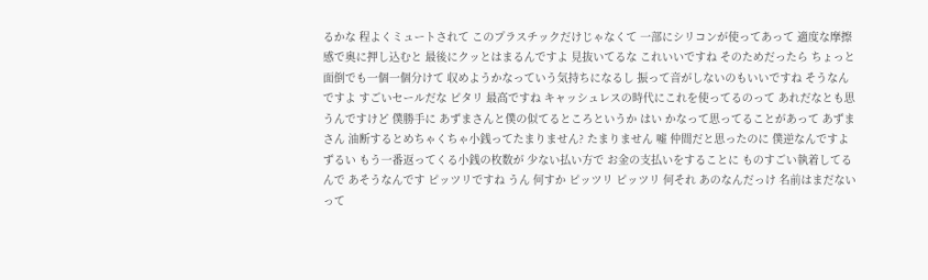るかな 程よくミュートされて このプラスチックだけじゃなくて 一部にシリコンが使ってあって 適度な摩擦感で奥に押し込むと 最後にクッとはまるんですよ 見抜いてるな これいいですね そのためだったら ちょっと面倒でも一個一個分けて 収めようかなっていう気持ちになるし 振って音がしないのもいいですね そうなんですよ すごいセールだな ピタリ 最高ですね キャッシュレスの時代にこれを使ってるのって あれだなとも思うんですけど 僕勝手に あずまさんと僕の似てるところというか はい かなって思ってることがあって あずまさん 油断するとめちゃくちゃ小銭ってたまりません? たまりません 嘘 仲間だと思ったのに 僕逆なんですよ ずるい もう一番返ってくる小銭の枚数が 少ない払い方で お金の支払いをすることに ものすごい執着してるんで あそうなんです ピッツリですね うん 何すか ピッツリ ピッツリ 何それ あのなんだっけ 名前はまだないって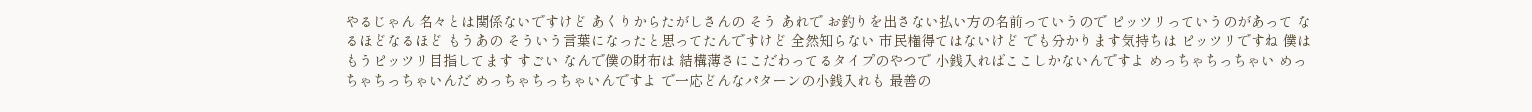やるじゃん 名々とは関係ないですけど あくりからたがしさんの そう あれで お釣りを出さない払い方の名前っていうので ピッツリっていうのがあって なるほどなるほど もうあの そういう言葉になったと思ってたんですけど 全然知らない 市民権得てはないけど でも分かります気持ちは ピッツリですね 僕はもうピッツリ目指してます すごい なんで僕の財布は 結構薄さにこだわってるタイプのやつで 小銭入ればここしかないんですよ めっちゃちっちゃい めっちゃちっちゃいんだ めっちゃちっちゃいんですよ で一応どんなパターンの小銭入れも 最善の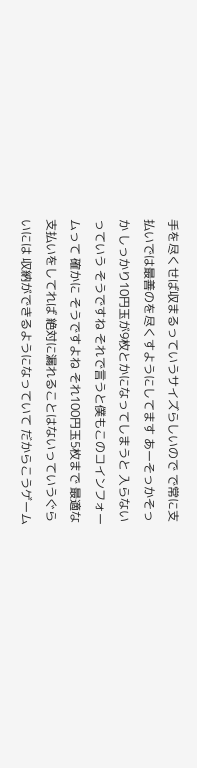手を尽くせば収まるっていうサイズらしいので で常に支払いでは最善のを尽くすようにしてます あーそっかそっか しっかり10円玉が9枚とかになってしまうと 入らないっていう そうですね それで言うと僕もこのコインフォームって 確かに そうですよね それ100円玉5枚まで 最適な支払いをしてれば 絶対に漏れることはないっていうぐらいには 収納ができるようになっていて だからこうゲーム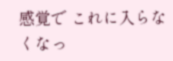感覚で これに入らなくなっ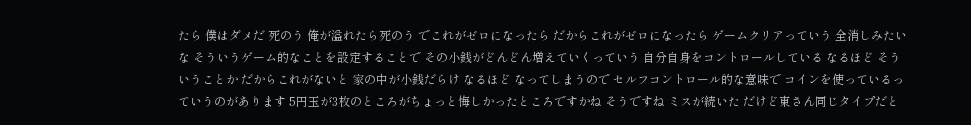たら 僕はダメだ 死のう 俺が溢れたら死のう でこれがゼロになったら だからこれがゼロになったら ゲームクリアっていう 全消しみたいな そういうゲーム的なことを設定することで その小銭がどんどん増えていくっていう 自分自身をコントロールしている なるほど そういうことか だからこれがないと 家の中が小銭だらけ なるほど なってしまうので セルフコントロール的な意味で コインを使っているっていうのがあります 5円玉が3枚のところがちょっと悔しかったところですかね そうですね ミスが続いた だけど東さん同じタイプだと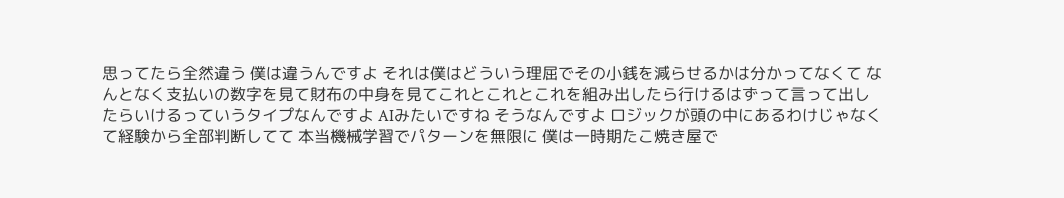思ってたら全然違う 僕は違うんですよ それは僕はどういう理屈でその小銭を減らせるかは分かってなくて なんとなく支払いの数字を見て財布の中身を見てこれとこれとこれを組み出したら行けるはずって言って出したらいけるっていうタイプなんですよ AIみたいですね そうなんですよ ロジックが頭の中にあるわけじゃなくて経験から全部判断してて 本当機械学習でパターンを無限に 僕は一時期たこ焼き屋で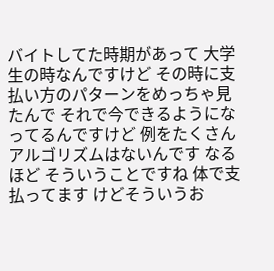バイトしてた時期があって 大学生の時なんですけど その時に支払い方のパターンをめっちゃ見たんで それで今できるようになってるんですけど 例をたくさん アルゴリズムはないんです なるほど そういうことですね 体で支払ってます けどそういうお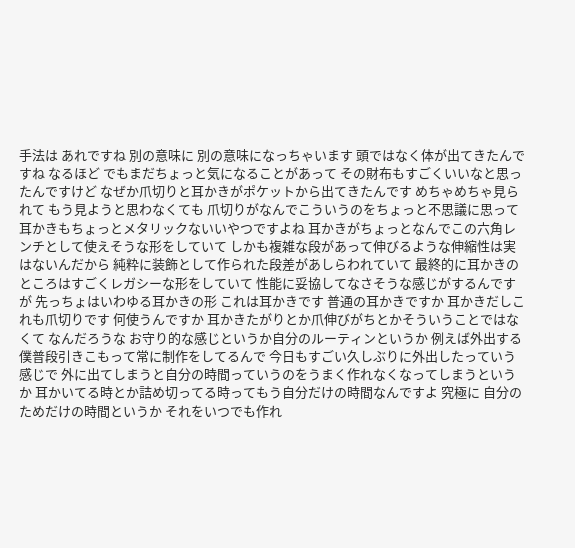手法は あれですね 別の意味に 別の意味になっちゃいます 頭ではなく体が出てきたんですね なるほど でもまだちょっと気になることがあって その財布もすごくいいなと思ったんですけど なぜか爪切りと耳かきがポケットから出てきたんです めちゃめちゃ見られて もう見ようと思わなくても 爪切りがなんでこういうのをちょっと不思議に思って 耳かきもちょっとメタリックないいやつですよね 耳かきがちょっとなんでこの六角レンチとして使えそうな形をしていて しかも複雑な段があって伸びるような伸縮性は実はないんだから 純粋に装飾として作られた段差があしらわれていて 最終的に耳かきのところはすごくレガシーな形をしていて 性能に妥協してなさそうな感じがするんですが 先っちょはいわゆる耳かきの形 これは耳かきです 普通の耳かきですか 耳かきだしこれも爪切りです 何使うんですか 耳かきたがりとか爪伸びがちとかそういうことではなくて なんだろうな お守り的な感じというか自分のルーティンというか 例えば外出する僕普段引きこもって常に制作をしてるんで 今日もすごい久しぶりに外出したっていう感じで 外に出てしまうと自分の時間っていうのをうまく作れなくなってしまうというか 耳かいてる時とか詰め切ってる時ってもう自分だけの時間なんですよ 究極に 自分のためだけの時間というか それをいつでも作れ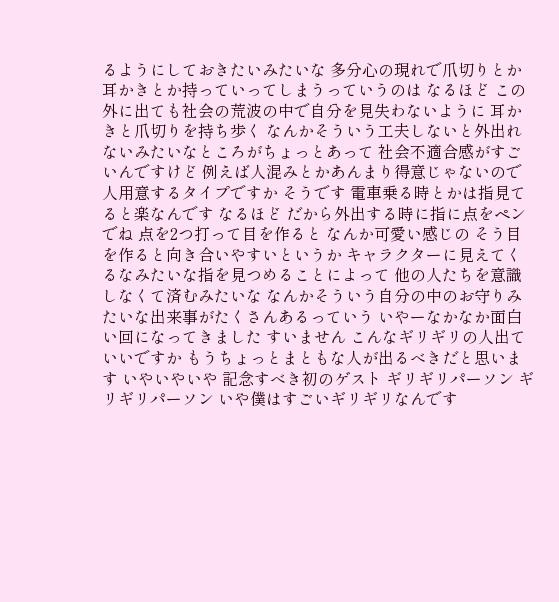るようにしておきたいみたいな 多分心の現れで爪切りとか耳かきとか持っていってしまうっていうのは なるほど この外に出ても社会の荒波の中で自分を見失わないように 耳かきと爪切りを持ち歩く なんかそういう工夫しないと外出れないみたいなところがちょっとあって 社会不適合感がすごいんですけど 例えば人混みとかあんまり得意じゃないので 人用意するタイプですか そうです 電車乗る時とかは指見てると楽なんです なるほど だから外出する時に指に点をペンでね 点を2つ打って目を作ると なんか可愛い感じの そう目を作ると向き合いやすいというか キャラクターに見えてくるなみたいな指を見つめることによって 他の人たちを意識しなくて済むみたいな なんかそういう自分の中のお守りみたいな出来事がたくさんあるっていう いやーなかなか面白い回になってきました すいません こんなギリギリの人出ていいですか もうちょっとまともな人が出るべきだと思います いやいやいや 記念すべき初のゲスト ギリギリパーソン ギリギリパーソン いや僕はすごいギリギリなんです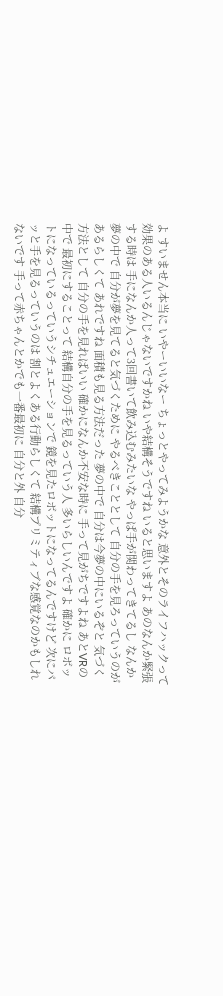よ すいません本当に いやーいいなー ちょっとやってみようかな 意外とそのライフハックって 効果のある人いるんじゃないですかね いや結構そうですね いると思いますよ あのなんか緊張する時は 手になんか人って3回書いて飲み込むみたいな やっぱ手が関わってきてるし なんか夢の中で 自分が夢を見てると気づくために やるべきこととして 自分の手を見ろっていうのが あるらしくて あれですね 面積も見る方法だった 夢の中で 自分は今夢の中にいるぞと 気づく方法として 自分の手を見ればいい 確かになんか不安な時に 手って見がちですよね あとVRの中で 最初にすることって 結構自分の手を見るっていう人 多いらしいんですよ 確かに ロボットになっているっていうシチュエーションで 鏡を見たロボットになってるんですけど 次にパッと手を見るっていうのは 割とよくある行動らしくて 結構プリミティブな感覚なのかもしれないです 手って赤ちゃんとかでも一番最初に 自分と外 自分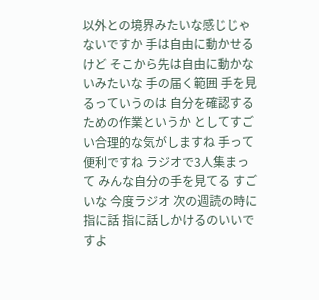以外との境界みたいな感じじゃないですか 手は自由に動かせるけど そこから先は自由に動かないみたいな 手の届く範囲 手を見るっていうのは 自分を確認するための作業というか としてすごい合理的な気がしますね 手って便利ですね ラジオで3人集まって みんな自分の手を見てる すごいな 今度ラジオ 次の週読の時に指に話 指に話しかけるのいいですよ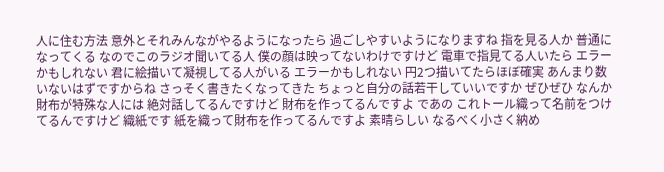人に住む方法 意外とそれみんながやるようになったら 過ごしやすいようになりますね 指を見る人か 普通になってくる なのでこのラジオ聞いてる人 僕の顔は映ってないわけですけど 電車で指見てる人いたら エラーかもしれない 君に絵描いて凝視してる人がいる エラーかもしれない 円2つ描いてたらほぼ確実 あんまり数いないはずですからね さっそく書きたくなってきた ちょっと自分の話若干していいですか ぜひぜひ なんか財布が特殊な人には 絶対話してるんですけど 財布を作ってるんですよ であの これトール織って名前をつけてるんですけど 織紙です 紙を織って財布を作ってるんですよ 素晴らしい なるべく小さく納め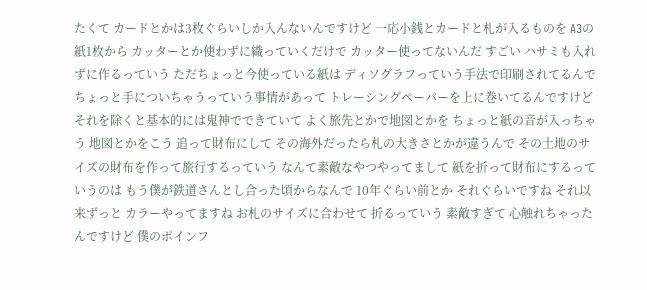たくて カードとかは3枚ぐらいしか入んないんですけど 一応小銭とカードと札が入るものを A3の紙1枚から カッターとか使わずに織っていくだけで カッター使ってないんだ すごい ハサミも入れずに作るっていう ただちょっと今使っている紙は ディソグラフっていう手法で印刷されてるんで ちょっと手についちゃうっていう事情があって トレーシングペーパーを上に巻いてるんですけど それを除くと基本的には鬼神でできていて よく旅先とかで地図とかを ちょっと紙の音が入っちゃう 地図とかをこう 追って財布にして その海外だったら札の大きさとかが違うんで その土地のサイズの財布を作って旅行するっていう なんて素敵なやつやってまして 紙を折って財布にするっていうのは もう僕が鉄道さんとし合った頃からなんで 10年ぐらい前とか それぐらいですね それ以来ずっと カラーやってますね お札のサイズに合わせて 折るっていう 素敵すぎて 心触れちゃったんですけど 僕のポインフ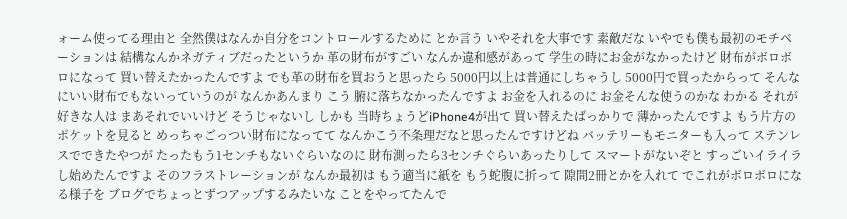ォーム使ってる理由と 全然僕はなんか自分をコントロールするために とか言う いやそれを大事です 素敵だな いやでも僕も最初のモチベーションは 結構なんかネガティブだったというか 革の財布がすごい なんか違和感があって 学生の時にお金がなかったけど 財布がボロボロになって 買い替えたかったんですよ でも革の財布を買おうと思ったら 5000円以上は普通にしちゃうし 5000円で買ったからって そんなにいい財布でもないっていうのが なんかあんまり こう 腑に落ちなかったんですよ お金を入れるのに お金そんな使うのかな わかる それが好きな人は まあそれでいいけど そうじゃないし しかも 当時ちょうどiPhone4が出て 買い替えたばっかりで 薄かったんですよ もう片方のポケットを見ると めっちゃごっつい財布になってて なんかこう不条理だなと思ったんですけどね バッテリーもモニターも入って ステンレスでできたやつが たったもう1センチもないぐらいなのに 財布測ったら3センチぐらいあったりして スマートがないぞと すっごいイライラし始めたんですよ そのフラストレーションが なんか最初は もう適当に紙を もう蛇腹に折って 隙間2冊とかを入れて でこれがボロボロになる様子を ブログでちょっとずつアップするみたいな ことをやってたんで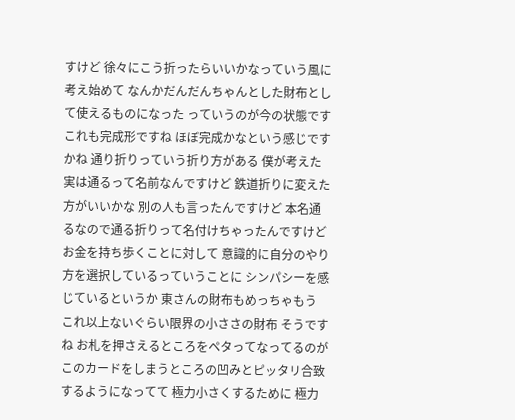すけど 徐々にこう折ったらいいかなっていう風に考え始めて なんかだんだんちゃんとした財布として使えるものになった っていうのが今の状態です これも完成形ですね ほぼ完成かなという感じですかね 通り折りっていう折り方がある 僕が考えた 実は通るって名前なんですけど 鉄道折りに変えた方がいいかな 別の人も言ったんですけど 本名通るなので通る折りって名付けちゃったんですけど お金を持ち歩くことに対して 意識的に自分のやり方を選択しているっていうことに シンパシーを感じているというか 東さんの財布もめっちゃもう これ以上ないぐらい限界の小ささの財布 そうですね お札を押さえるところをペタってなってるのが このカードをしまうところの凹みとピッタリ合致するようになってて 極力小さくするために 極力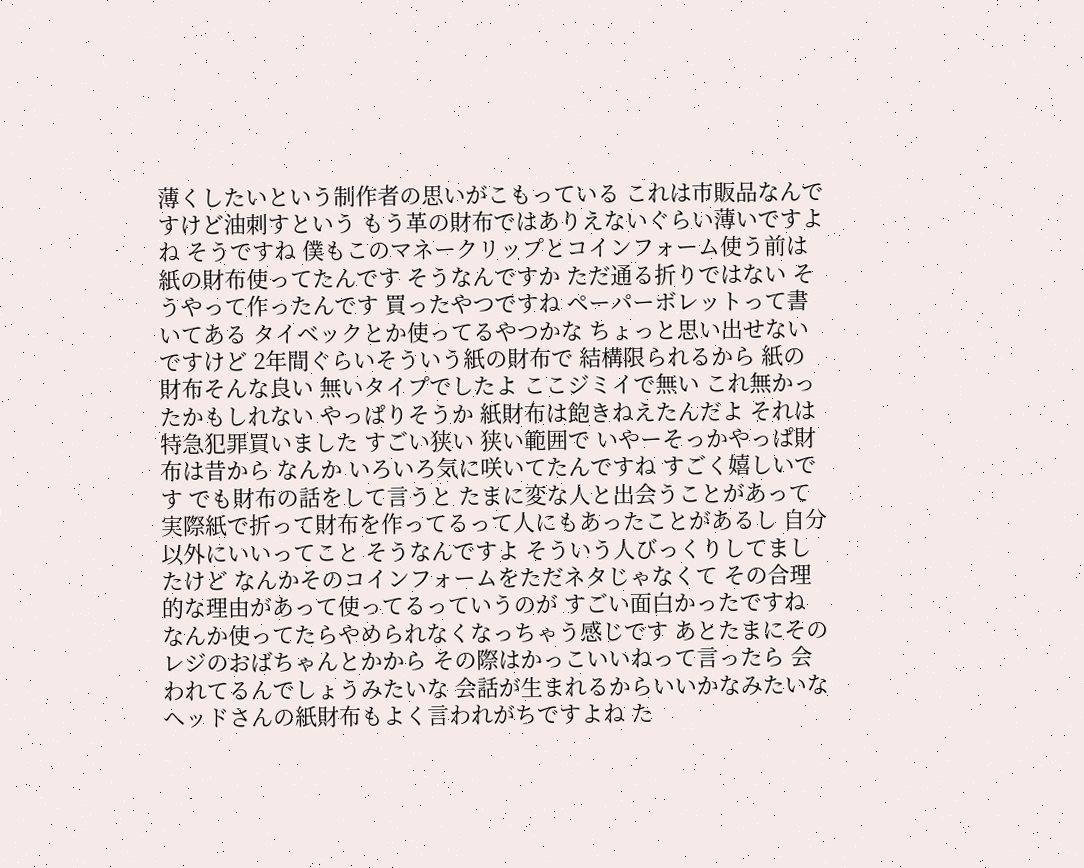薄くしたいという制作者の思いがこもっている これは市販品なんですけど油刺すという もう革の財布ではありえないぐらい薄いですよね そうですね 僕もこのマネークリップとコインフォーム使う前は 紙の財布使ってたんです そうなんですか ただ通る折りではない そうやって作ったんです 買ったやつですね ペーパーボレットって書いてある タイベックとか使ってるやつかな ちょっと思い出せないですけど 2年間ぐらいそういう紙の財布で 結構限られるから 紙の財布そんな良い 無いタイプでしたよ ここジミイで無い これ無かったかもしれない やっぱりそうか 紙財布は飽きねえたんだよ それは特急犯罪買いました すごい狭い 狭い範囲で いやーそっかやっぱ財布は昔から なんか いろいろ気に咲いてたんですね すごく嬉しいです でも財布の話をして言うと たまに変な人と出会うことがあって 実際紙で折って財布を作ってるって人にもあったことがあるし 自分以外にいいってこと そうなんですよ そういう人びっくりしてましたけど なんかそのコインフォームをただネタじゃなくて その合理的な理由があって使ってるっていうのが すごい面白かったですね なんか使ってたらやめられなくなっちゃう感じです あとたまにそのレジのおばちゃんとかから その際はかっこいいねって言ったら 会われてるんでしょうみたいな 会話が生まれるからいいかなみたいな ヘッドさんの紙財布もよく言われがちですよね た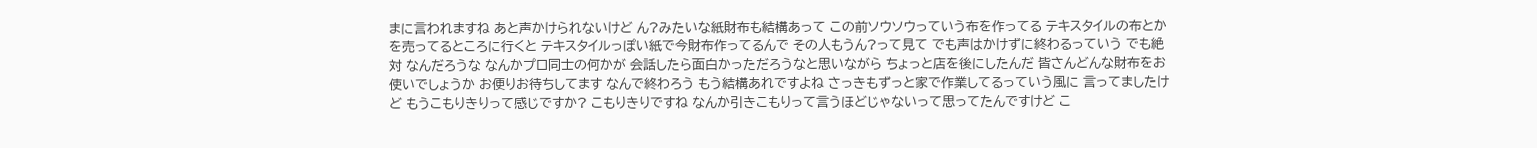まに言われますね あと声かけられないけど ん?みたいな紙財布も結構あって この前ソウソウっていう布を作ってる テキスタイルの布とかを売ってるところに行くと テキスタイルっぽい紙で今財布作ってるんで その人もうん?って見て でも声はかけずに終わるっていう でも絶対 なんだろうな なんかプロ同士の何かが 会話したら面白かっただろうなと思いながら ちょっと店を後にしたんだ 皆さんどんな財布をお使いでしょうか お便りお待ちしてます なんで終わろう もう結構あれですよね さっきもずっと家で作業してるっていう風に 言ってましたけど もうこもりきりって感じですか? こもりきりですね なんか引きこもりって言うほどじゃないって思ってたんですけど こ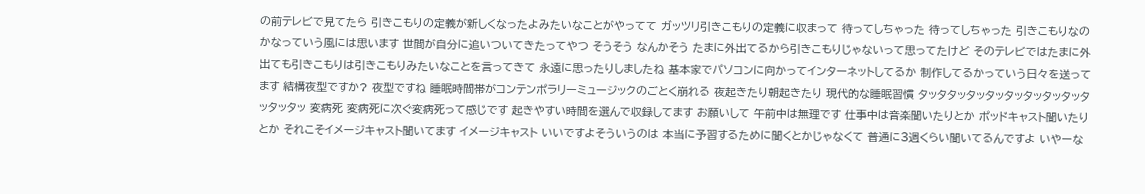の前テレビで見てたら 引きこもりの定義が新しくなったよみたいなことがやってて ガッツリ引きこもりの定義に収まって 待ってしちゃった 待ってしちゃった 引きこもりなのかなっていう風には思います 世間が自分に追いついてきたってやつ そうそう なんかそう たまに外出てるから引きこもりじゃないって思ってたけど そのテレビではたまに外出ても引きこもりは引きこもりみたいなことを言ってきて 永遠に思ったりしましたね 基本家でパソコンに向かってインターネットしてるか 制作してるかっていう日々を送ってます 結構夜型ですか? 夜型ですね 睡眠時間帯がコンテンポラリーミュージックのごとく崩れる 夜起きたり朝起きたり 現代的な睡眠習慣 タッタタッタッタッタッタッタッタッタッタッタッ 変病死 変病死に次ぐ変病死って感じです 起きやすい時間を選んで収録してます お願いして 午前中は無理です 仕事中は音楽聞いたりとか ポッドキャスト聞いたりとか それこそイメージキャスト聞いてます イメージキャスト いいですよそういうのは 本当に予習するために聞くとかじゃなくて 普通に3週くらい聞いてるんですよ いやーな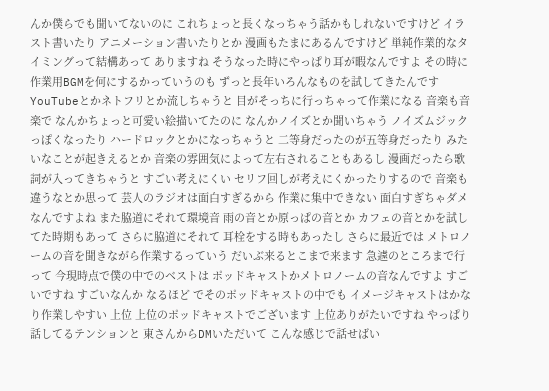んか僕らでも聞いてないのに これちょっと長くなっちゃう話かもしれないですけど イラスト書いたり アニメーション書いたりとか 漫画もたまにあるんですけど 単純作業的なタイミングって結構あって ありますね そうなった時にやっぱり耳が暇なんですよ その時に作業用BGMを何にするかっていうのも ずっと長年いろんなものを試してきたんです YouTubeとかネトフリとか流しちゃうと 目がそっちに行っちゃって作業になる 音楽も音楽で なんかちょっと可愛い絵描いてたのに なんかノイズとか聞いちゃう ノイズムジックっぽくなったり ハードロックとかになっちゃうと 二等身だったのが五等身だったり みたいなことが起きえるとか 音楽の雰囲気によって左右されることもあるし 漫画だったら歌詞が入ってきちゃうと すごい考えにくい セリフ回しが考えにくかったりするので 音楽も違うなとか思って 芸人のラジオは面白すぎるから 作業に集中できない 面白すぎちゃダメなんですよね また脇道にそれて環境音 雨の音とか原っぱの音とか カフェの音とかを試してた時期もあって さらに脇道にそれて 耳栓をする時もあったし さらに最近では メトロノームの音を聞きながら作業するっていう だいぶ来るとこまで来ます 急遽のところまで行って 今現時点で僕の中でのベストは ポッドキャストかメトロノームの音なんですよ すごいですね すごいなんか なるほど でそのポッドキャストの中でも イメージキャストはかなり作業しやすい 上位 上位のポッドキャストでございます 上位ありがたいですね やっぱり話してるテンションと 東さんからDMいただいて こんな感じで話せばい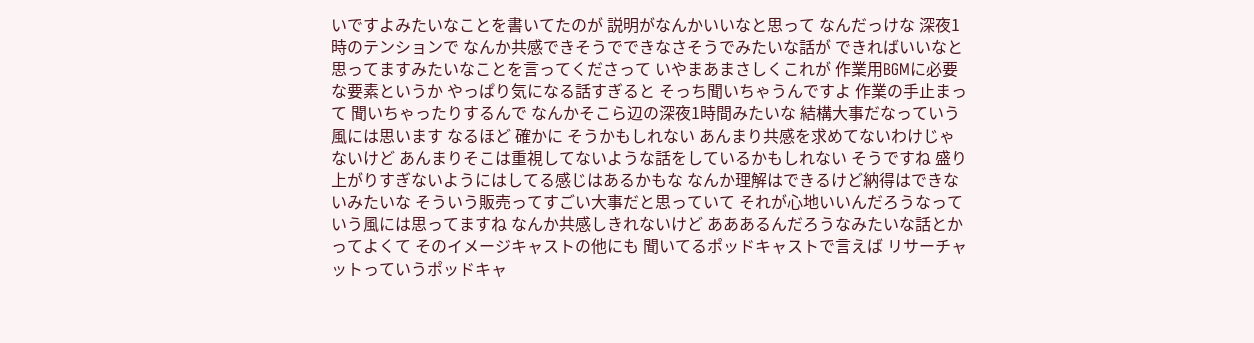いですよみたいなことを書いてたのが 説明がなんかいいなと思って なんだっけな 深夜1時のテンションで なんか共感できそうでできなさそうでみたいな話が できればいいなと思ってますみたいなことを言ってくださって いやまあまさしくこれが 作業用BGMに必要な要素というか やっぱり気になる話すぎると そっち聞いちゃうんですよ 作業の手止まって 聞いちゃったりするんで なんかそこら辺の深夜1時間みたいな 結構大事だなっていう風には思います なるほど 確かに そうかもしれない あんまり共感を求めてないわけじゃないけど あんまりそこは重視してないような話をしているかもしれない そうですね 盛り上がりすぎないようにはしてる感じはあるかもな なんか理解はできるけど納得はできないみたいな そういう販売ってすごい大事だと思っていて それが心地いいんだろうなっていう風には思ってますね なんか共感しきれないけど あああるんだろうなみたいな話とかってよくて そのイメージキャストの他にも 聞いてるポッドキャストで言えば リサーチャットっていうポッドキャ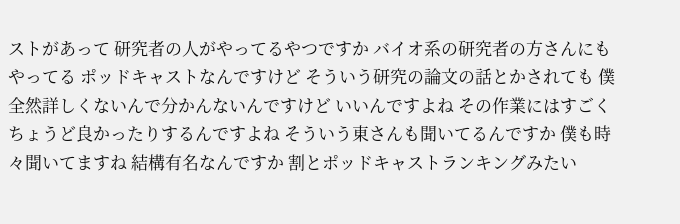ストがあって 研究者の人がやってるやつですか バイオ系の研究者の方さんにもやってる ポッドキャストなんですけど そういう研究の論文の話とかされても 僕全然詳しくないんで分かんないんですけど いいんですよね その作業にはすごくちょうど良かったりするんですよね そういう東さんも聞いてるんですか 僕も時々聞いてますね 結構有名なんですか 割とポッドキャストランキングみたい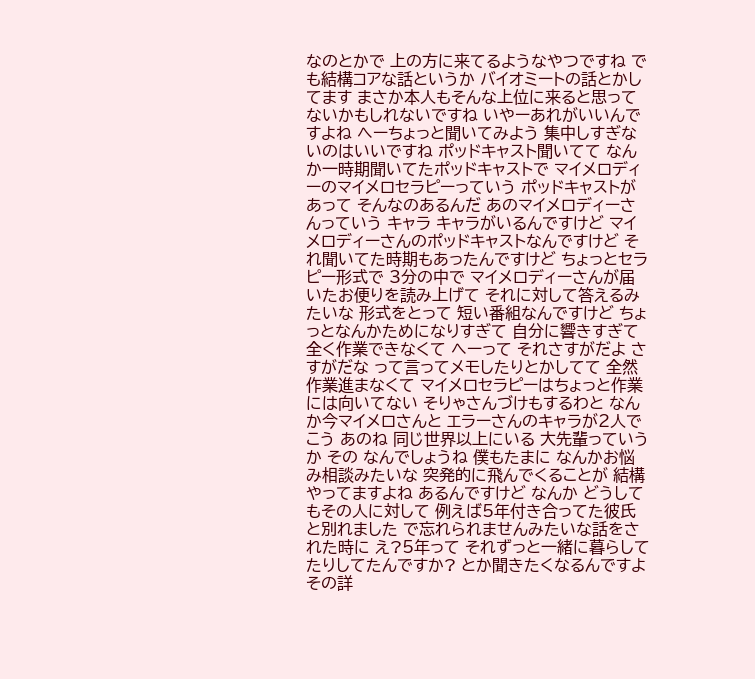なのとかで 上の方に来てるようなやつですね でも結構コアな話というか バイオミートの話とかしてます まさか本人もそんな上位に来ると思ってないかもしれないですね いやーあれがいいんですよね へーちょっと聞いてみよう 集中しすぎないのはいいですね ポッドキャスト聞いてて なんか一時期聞いてたポッドキャストで マイメロディーのマイメロセラピーっていう ポッドキャストがあって そんなのあるんだ あのマイメロディーさんっていう キャラ キャラがいるんですけど マイメロディーさんのポッドキャストなんですけど それ聞いてた時期もあったんですけど ちょっとセラピー形式で 3分の中で マイメロディーさんが届いたお便りを読み上げて それに対して答えるみたいな 形式をとって 短い番組なんですけど ちょっとなんかためになりすぎて 自分に響きすぎて 全く作業できなくて へーって それさすがだよ さすがだな って言ってメモしたりとかしてて 全然作業進まなくて マイメロセラピーはちょっと作業には向いてない そりゃさんづけもするわと なんか今マイメロさんと エラーさんのキャラが2人でこう あのね 同じ世界以上にいる 大先輩っていうか その なんでしょうね 僕もたまに なんかお悩み相談みたいな 突発的に飛んでくることが 結構やってますよね あるんですけど なんか どうしてもその人に対して 例えば5年付き合ってた彼氏と別れました で忘れられませんみたいな話をされた時に え?5年って それずっと一緒に暮らしてたりしてたんですか? とか聞きたくなるんですよ その詳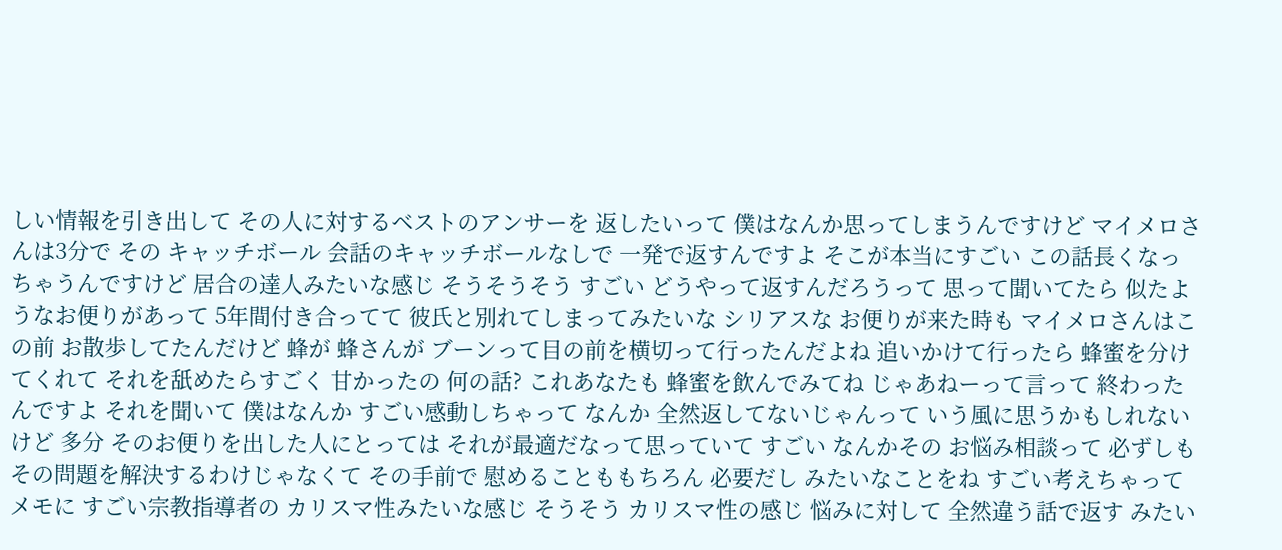しい情報を引き出して その人に対するベストのアンサーを 返したいって 僕はなんか思ってしまうんですけど マイメロさんは3分で その キャッチボール 会話のキャッチボールなしで 一発で返すんですよ そこが本当にすごい この話長くなっちゃうんですけど 居合の達人みたいな感じ そうそうそう すごい どうやって返すんだろうって 思って聞いてたら 似たようなお便りがあって 5年間付き合ってて 彼氏と別れてしまってみたいな シリアスな お便りが来た時も マイメロさんはこの前 お散歩してたんだけど 蜂が 蜂さんが ブーンって目の前を横切って行ったんだよね 追いかけて行ったら 蜂蜜を分けてくれて それを舐めたらすごく 甘かったの 何の話? これあなたも 蜂蜜を飲んでみてね じゃあねーって言って 終わったんですよ それを聞いて 僕はなんか すごい感動しちゃって なんか 全然返してないじゃんって いう風に思うかもしれないけど 多分 そのお便りを出した人にとっては それが最適だなって思っていて すごい なんかその お悩み相談って 必ずしも その問題を解決するわけじゃなくて その手前で 慰めることももちろん 必要だし みたいなことをね すごい考えちゃって メモに すごい宗教指導者の カリスマ性みたいな感じ そうそう カリスマ性の感じ 悩みに対して 全然違う話で返す みたい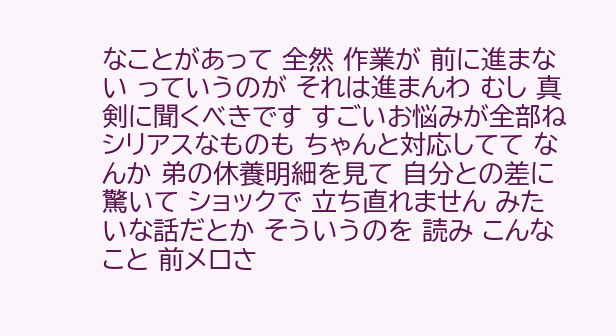なことがあって 全然 作業が 前に進まない っていうのが それは進まんわ むし 真剣に聞くべきです すごいお悩みが全部ね シリアスなものも ちゃんと対応してて なんか 弟の休養明細を見て 自分との差に驚いて ショックで 立ち直れません みたいな話だとか そういうのを 読み こんなこと 前メロさ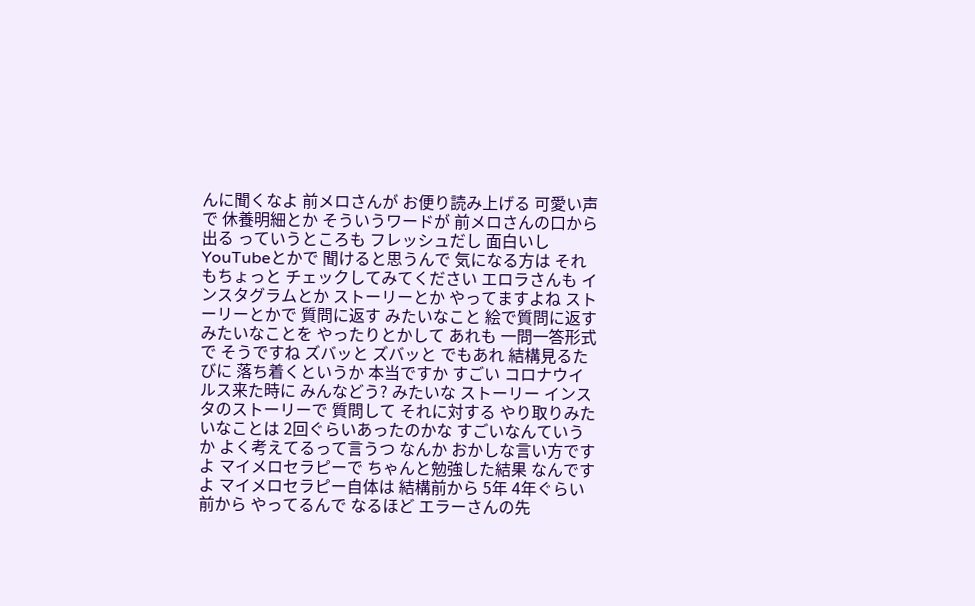んに聞くなよ 前メロさんが お便り読み上げる 可愛い声で 休養明細とか そういうワードが 前メロさんの口から出る っていうところも フレッシュだし 面白いし YouTubeとかで 聞けると思うんで 気になる方は それもちょっと チェックしてみてください エロラさんも インスタグラムとか ストーリーとか やってますよね ストーリーとかで 質問に返す みたいなこと 絵で質問に返す みたいなことを やったりとかして あれも 一問一答形式で そうですね ズバッと ズバッと でもあれ 結構見るたびに 落ち着くというか 本当ですか すごい コロナウイルス来た時に みんなどう? みたいな ストーリー インスタのストーリーで 質問して それに対する やり取りみたいなことは 2回ぐらいあったのかな すごいなんていうか よく考えてるって言うつ なんか おかしな言い方ですよ マイメロセラピーで ちゃんと勉強した結果 なんですよ マイメロセラピー自体は 結構前から 5年 4年ぐらい前から やってるんで なるほど エラーさんの先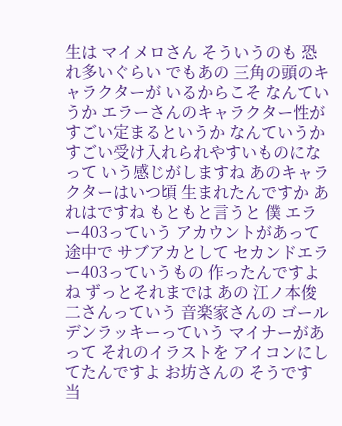生は マイメロさん そういうのも 恐れ多いぐらい でもあの 三角の頭のキャラクターが いるからこそ なんていうか エラーさんのキャラクター性が すごい定まるというか なんていうか すごい受け入れられやすいものになって いう感じがしますね あのキャラクターはいつ頃 生まれたんですか あれはですね もともと言うと 僕 エラー403っていう アカウントがあって 途中で サブアカとして セカンドエラー403っていうもの 作ったんですよね ずっとそれまでは あの 江ノ本俊二さんっていう 音楽家さんの ゴールデンラッキーっていう マイナーがあって それのイラストを アイコンにしてたんですよ お坊さんの そうです 当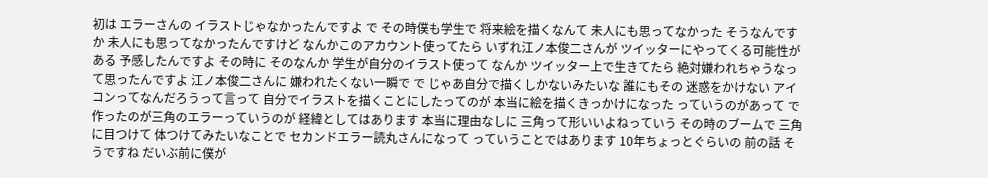初は エラーさんの イラストじゃなかったんですよ で その時僕も学生で 将来絵を描くなんて 未人にも思ってなかった そうなんですか 未人にも思ってなかったんですけど なんかこのアカウント使ってたら いずれ江ノ本俊二さんが ツイッターにやってくる可能性がある 予感したんですよ その時に そのなんか 学生が自分のイラスト使って なんか ツイッター上で生きてたら 絶対嫌われちゃうなって思ったんですよ 江ノ本俊二さんに 嫌われたくない一瞬で で じゃあ自分で描くしかないみたいな 誰にもその 迷惑をかけない アイコンってなんだろうって言って 自分でイラストを描くことにしたってのが 本当に絵を描くきっかけになった っていうのがあって で作ったのが三角のエラーっていうのが 経緯としてはあります 本当に理由なしに 三角って形いいよねっていう その時のブームで 三角に目つけて 体つけてみたいなことで セカンドエラー読丸さんになって っていうことではあります 10年ちょっとぐらいの 前の話 そうですね だいぶ前に僕が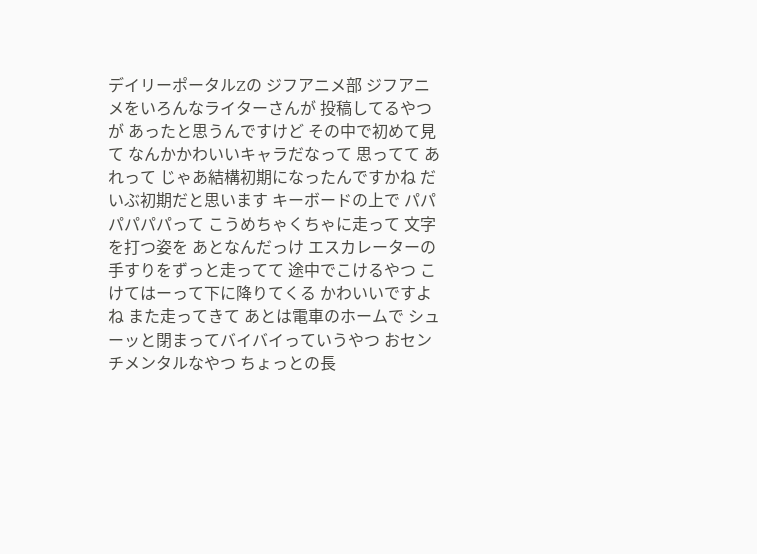デイリーポータルZの ジフアニメ部 ジフアニメをいろんなライターさんが 投稿してるやつが あったと思うんですけど その中で初めて見て なんかかわいいキャラだなって 思ってて あれって じゃあ結構初期になったんですかね だいぶ初期だと思います キーボードの上で パパパパパパって こうめちゃくちゃに走って 文字を打つ姿を あとなんだっけ エスカレーターの 手すりをずっと走ってて 途中でこけるやつ こけてはーって下に降りてくる かわいいですよね また走ってきて あとは電車のホームで シューッと閉まってバイバイっていうやつ おセンチメンタルなやつ ちょっとの長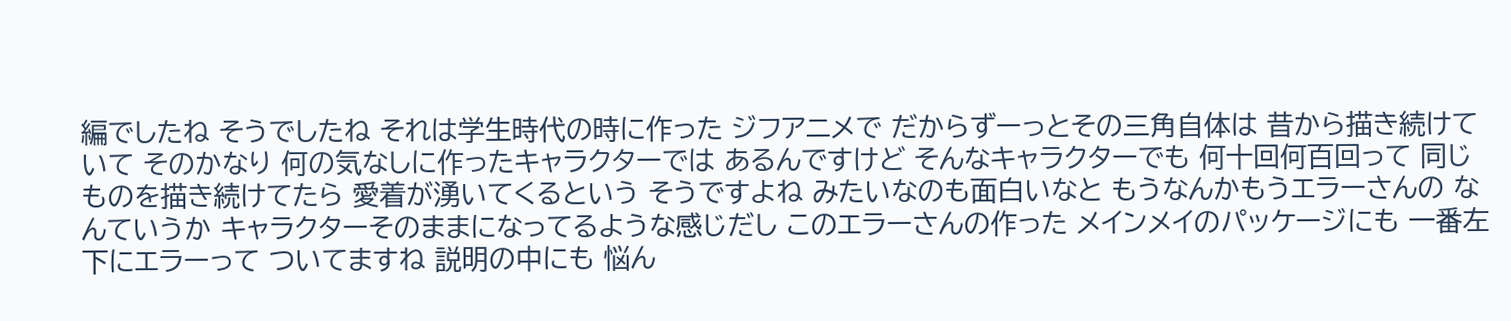編でしたね そうでしたね それは学生時代の時に作った ジフアニメで だからずーっとその三角自体は 昔から描き続けていて そのかなり 何の気なしに作ったキャラクターでは あるんですけど そんなキャラクターでも 何十回何百回って 同じものを描き続けてたら 愛着が湧いてくるという そうですよね みたいなのも面白いなと もうなんかもうエラーさんの なんていうか キャラクターそのままになってるような感じだし このエラーさんの作った メインメイのパッケージにも 一番左下にエラーって ついてますね 説明の中にも 悩ん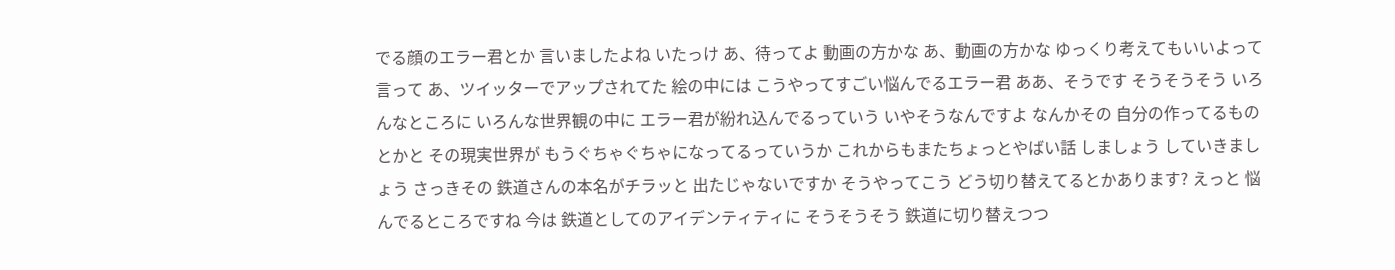でる顔のエラー君とか 言いましたよね いたっけ あ、待ってよ 動画の方かな あ、動画の方かな ゆっくり考えてもいいよって言って あ、ツイッターでアップされてた 絵の中には こうやってすごい悩んでるエラー君 ああ、そうです そうそうそう いろんなところに いろんな世界観の中に エラー君が紛れ込んでるっていう いやそうなんですよ なんかその 自分の作ってるものとかと その現実世界が もうぐちゃぐちゃになってるっていうか これからもまたちょっとやばい話 しましょう していきましょう さっきその 鉄道さんの本名がチラッと 出たじゃないですか そうやってこう どう切り替えてるとかあります? えっと 悩んでるところですね 今は 鉄道としてのアイデンティティに そうそうそう 鉄道に切り替えつつ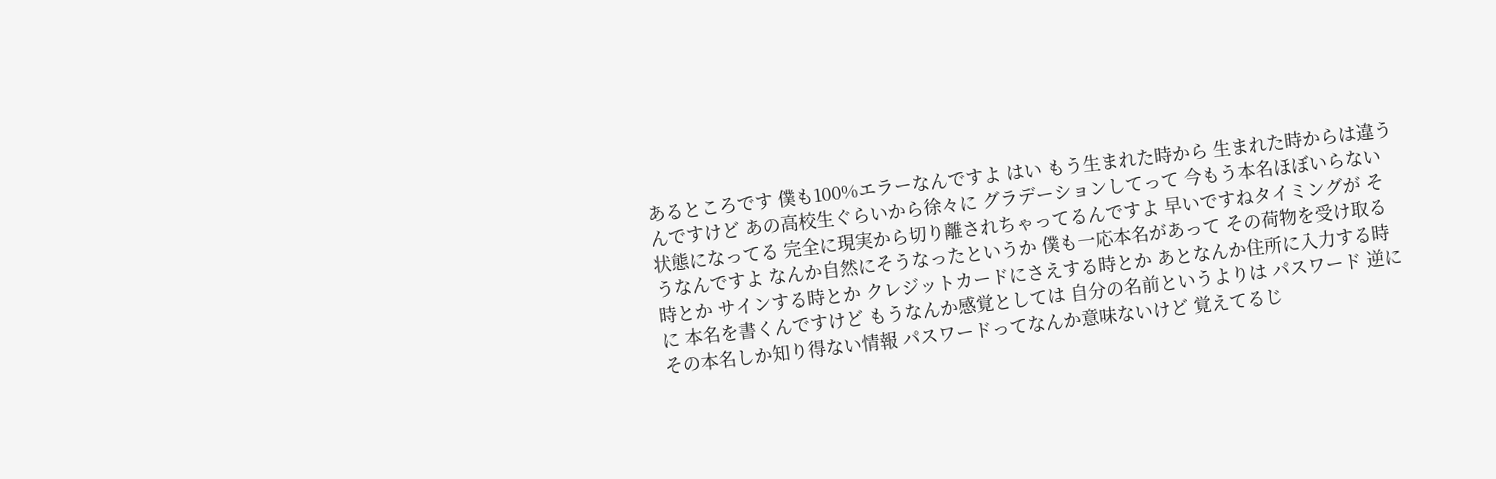あるところです 僕も100%エラーなんですよ はい もう生まれた時から 生まれた時からは違うんですけど あの高校生ぐらいから徐々に グラデーションしてって 今もう本名ほぼいらない状態になってる 完全に現実から切り離されちゃってるんですよ 早いですねタイミングが そうなんですよ なんか自然にそうなったというか 僕も一応本名があって その荷物を受け取る時とか サインする時とか クレジットカードにさえする時とか あとなんか住所に入力する時に 本名を書くんですけど もうなんか感覚としては 自分の名前というよりは パスワード 逆に その本名しか知り得ない情報 パスワードってなんか意味ないけど 覚えてるじ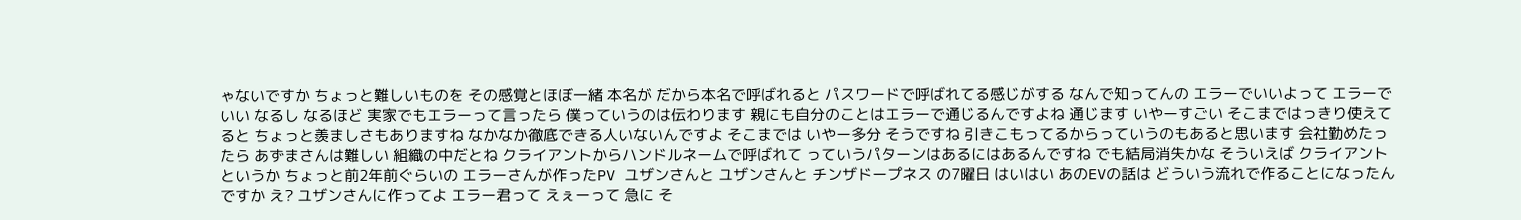ゃないですか ちょっと難しいものを その感覚とほぼ一緒 本名が だから本名で呼ばれると パスワードで呼ばれてる感じがする なんで知ってんの エラーでいいよって エラーでいい なるし なるほど 実家でもエラーって言ったら 僕っていうのは伝わります 親にも自分のことはエラーで通じるんですよね 通じます いやーすごい そこまではっきり使えてると ちょっと羨ましさもありますね なかなか徹底できる人いないんですよ そこまでは いやー多分 そうですね 引きこもってるからっていうのもあると思います 会社勤めたったら あずまさんは難しい 組織の中だとね クライアントからハンドルネームで呼ばれて っていうパターンはあるにはあるんですね でも結局消失かな そういえば クライアントというか ちょっと前2年前ぐらいの エラーさんが作ったPV ユザンさんと ユザンさんと チンザドープネス の7曜日 はいはい あのEVの話は どういう流れで作ることになったんですか え? ユザンさんに作ってよ エラー君って えぇーって 急に そ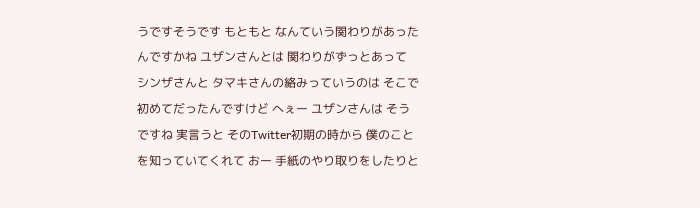うですそうです もともと なんていう関わりがあったんですかね ユザンさんとは 関わりがずっとあって シンザさんと タマキさんの絡みっていうのは そこで初めてだったんですけど へぇー ユザンさんは そうですね 実言うと そのTwitter初期の時から 僕のことを知っていてくれて おー 手紙のやり取りをしたりと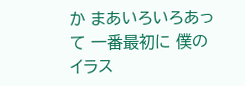か まあいろいろあって 一番最初に 僕の イラス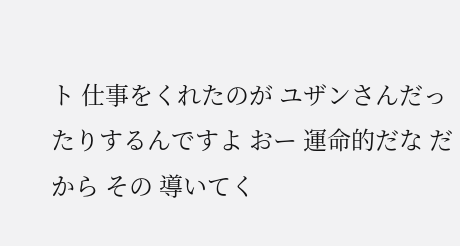ト 仕事をくれたのが ユザンさんだったりするんですよ おー 運命的だな だから その 導いてく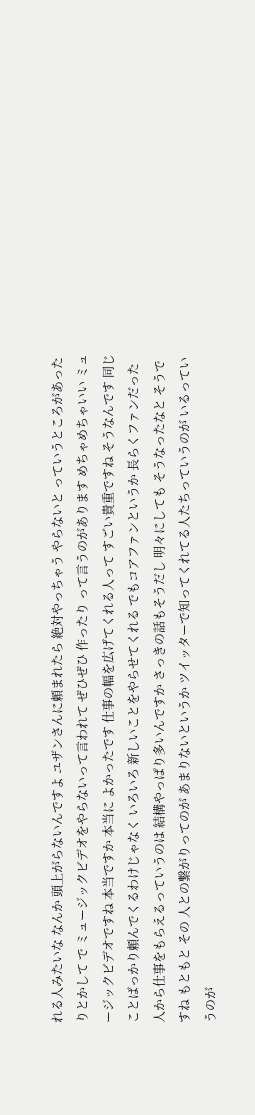れる人みたいな なんか 頭上がらないんですよ ユザンさんに頼まれたら 絶対やっちゃう やらないと っていうところがあったりとかして で ミュージックビデオをやらないって言われて ぜひぜひ 作ったり って言うのがあります めちゃめちゃいい ミュージックビデオですね 本当ですか 本当に よかったです 仕事の幅を広げてくれる人って すごい貴重ですね そうなんです 同じことばっかり頼んでくるわけじゃなく いろいろ 新しいことをやらせてくれる でもコアファンというか 長らくファンだった人から仕事をもらえるっていうのは 結構やっぱり多いんですか さっきの話もそうだし 明々にしても そうなったなと そうですね もともと その 人との繋がりってのが あまりないというか ツイッターで知ってくれてる人たちっていうのが いるっていうのが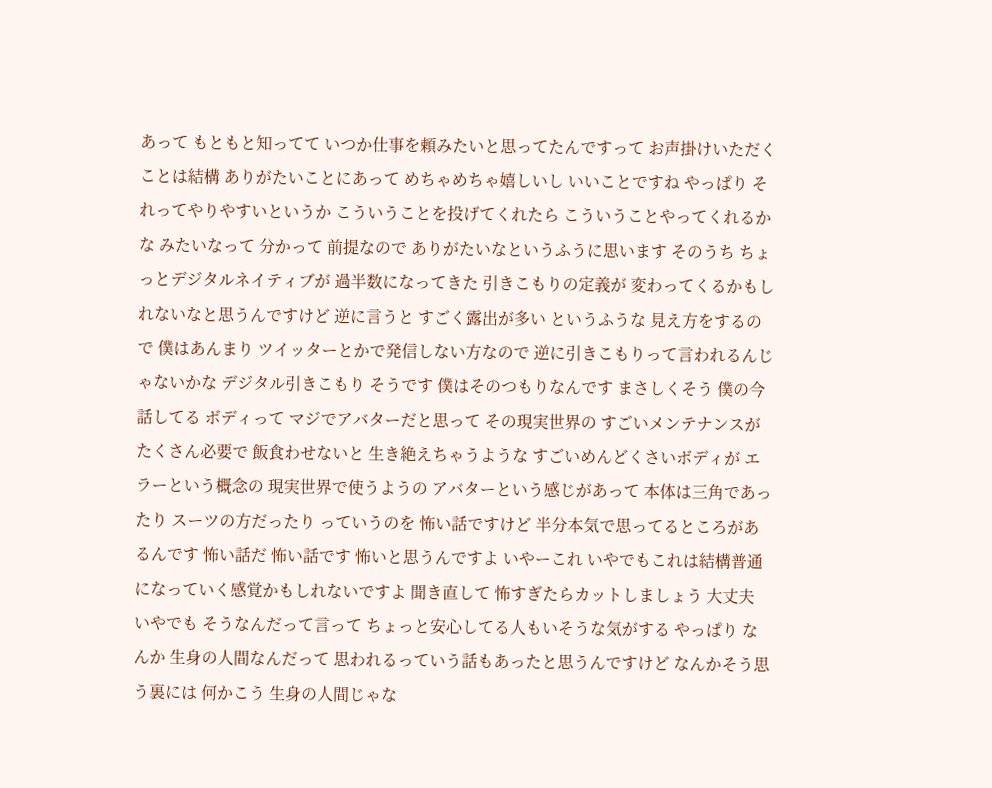あって もともと知ってて いつか仕事を頼みたいと思ってたんですって お声掛けいただくことは結構 ありがたいことにあって めちゃめちゃ嬉しいし いいことですね やっぱり それってやりやすいというか こういうことを投げてくれたら こういうことやってくれるかな みたいなって 分かって 前提なので ありがたいなというふうに思います そのうち ちょっとデジタルネイティブが 過半数になってきた 引きこもりの定義が 変わってくるかもしれないなと思うんですけど 逆に言うと すごく露出が多い というふうな 見え方をするので 僕はあんまり ツイッターとかで発信しない方なので 逆に引きこもりって言われるんじゃないかな デジタル引きこもり そうです 僕はそのつもりなんです まさしくそう 僕の今話してる ボディって マジでアバターだと思って その現実世界の すごいメンテナンスがたくさん必要で 飯食わせないと 生き絶えちゃうような すごいめんどくさいボディが エラーという概念の 現実世界で使うようの アバターという感じがあって 本体は三角であったり スーツの方だったり っていうのを 怖い話ですけど 半分本気で思ってるところがあるんです 怖い話だ 怖い話です 怖いと思うんですよ いやーこれ いやでもこれは結構普通になっていく感覚かもしれないですよ 聞き直して 怖すぎたらカットしましょう 大丈夫 いやでも そうなんだって言って ちょっと安心してる人もいそうな気がする やっぱり なんか 生身の人間なんだって 思われるっていう話もあったと思うんですけど なんかそう思う裏には 何かこう 生身の人間じゃな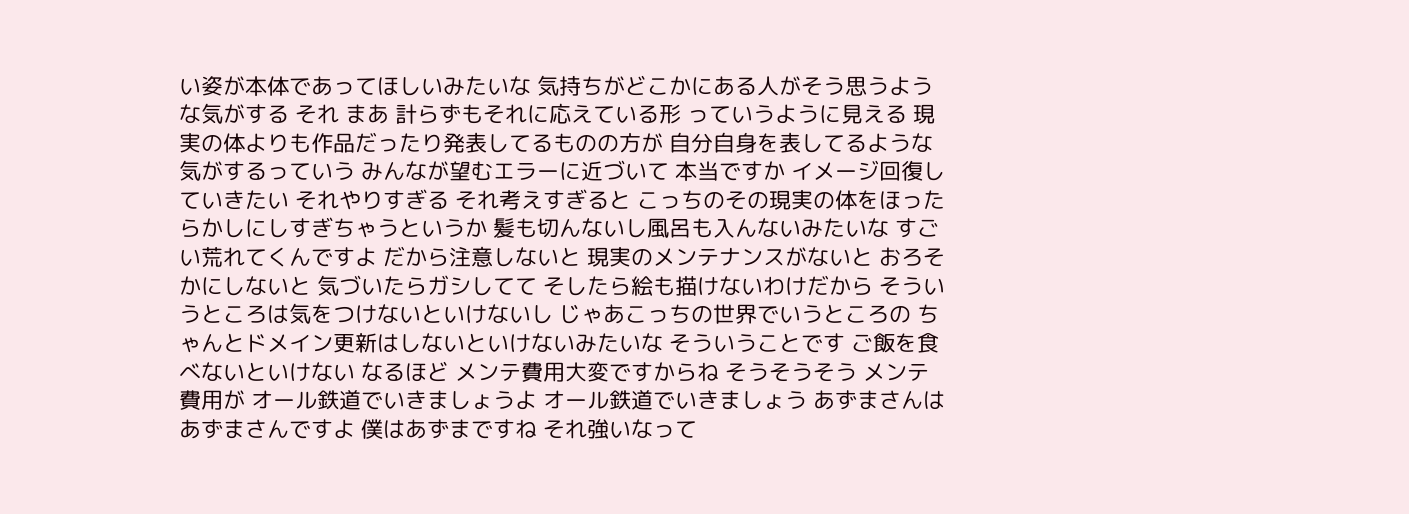い姿が本体であってほしいみたいな 気持ちがどこかにある人がそう思うような気がする それ まあ 計らずもそれに応えている形 っていうように見える 現実の体よりも作品だったり発表してるものの方が 自分自身を表してるような気がするっていう みんなが望むエラーに近づいて 本当ですか イメージ回復していきたい それやりすぎる それ考えすぎると こっちのその現実の体をほったらかしにしすぎちゃうというか 髪も切んないし風呂も入んないみたいな すごい荒れてくんですよ だから注意しないと 現実のメンテナンスがないと おろそかにしないと 気づいたらガシしてて そしたら絵も描けないわけだから そういうところは気をつけないといけないし じゃあこっちの世界でいうところの ちゃんとドメイン更新はしないといけないみたいな そういうことです ご飯を食べないといけない なるほど メンテ費用大変ですからね そうそうそう メンテ費用が オール鉄道でいきましょうよ オール鉄道でいきましょう あずまさんはあずまさんですよ 僕はあずまですね それ強いなって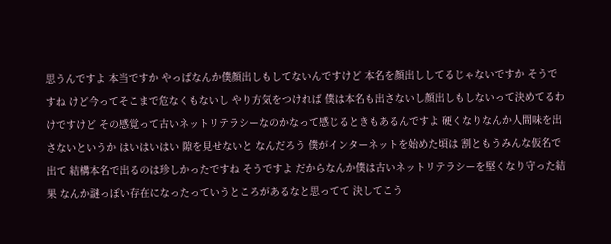思うんですよ 本当ですか やっぱなんか僕顔出しもしてないんですけど 本名を顔出ししてるじゃないですか そうですね けど今ってそこまで危なくもないし やり方気をつければ 僕は本名も出さないし顔出しもしないって決めてるわけですけど その感覚って古いネットリテラシーなのかなって感じるときもあるんですよ 硬くなりなんか人間味を出さないというか はいはいはい 隙を見せないと なんだろう 僕がインターネットを始めた頃は 割ともうみんな仮名で出て 結構本名で出るのは珍しかったですね そうですよ だからなんか僕は古いネットリテラシーを堅くなり守った結果 なんか謎っぽい存在になったっていうところがあるなと思ってて 決してこう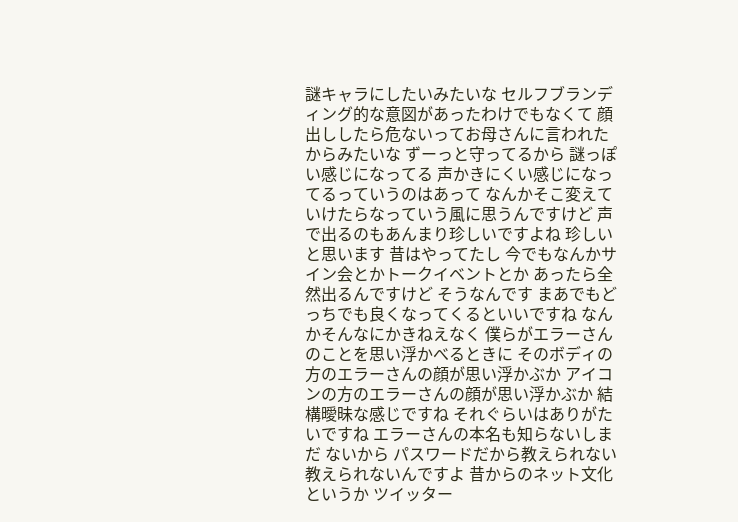謎キャラにしたいみたいな セルフブランディング的な意図があったわけでもなくて 顔出ししたら危ないってお母さんに言われたからみたいな ずーっと守ってるから 謎っぽい感じになってる 声かきにくい感じになってるっていうのはあって なんかそこ変えていけたらなっていう風に思うんですけど 声で出るのもあんまり珍しいですよね 珍しいと思います 昔はやってたし 今でもなんかサイン会とかトークイベントとか あったら全然出るんですけど そうなんです まあでもどっちでも良くなってくるといいですね なんかそんなにかきねえなく 僕らがエラーさんのことを思い浮かべるときに そのボディの方のエラーさんの顔が思い浮かぶか アイコンの方のエラーさんの顔が思い浮かぶか 結構曖昧な感じですね それぐらいはありがたいですね エラーさんの本名も知らないしまだ ないから パスワードだから教えられない 教えられないんですよ 昔からのネット文化というか ツイッター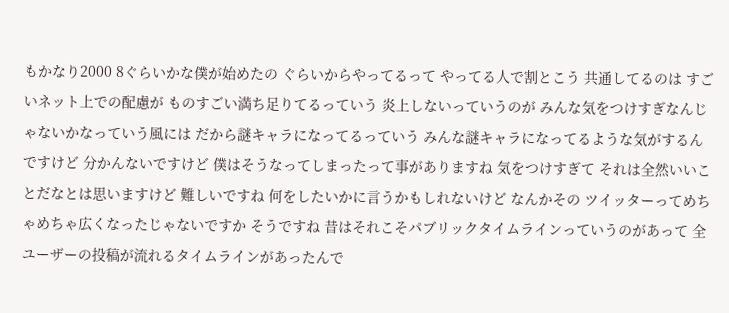もかなり2000 8ぐらいかな僕が始めたの ぐらいからやってるって やってる人で割とこう 共通してるのは すごいネット上での配慮が ものすごい満ち足りてるっていう 炎上しないっていうのが みんな気をつけすぎなんじゃないかなっていう風には だから謎キャラになってるっていう みんな謎キャラになってるような気がするんですけど 分かんないですけど 僕はそうなってしまったって事がありますね 気をつけすぎて それは全然いいことだなとは思いますけど 難しいですね 何をしたいかに言うかもしれないけど なんかその ツイッターってめちゃめちゃ広くなったじゃないですか そうですね 昔はそれこそパブリックタイムラインっていうのがあって 全ユーザーの投稿が流れるタイムラインがあったんで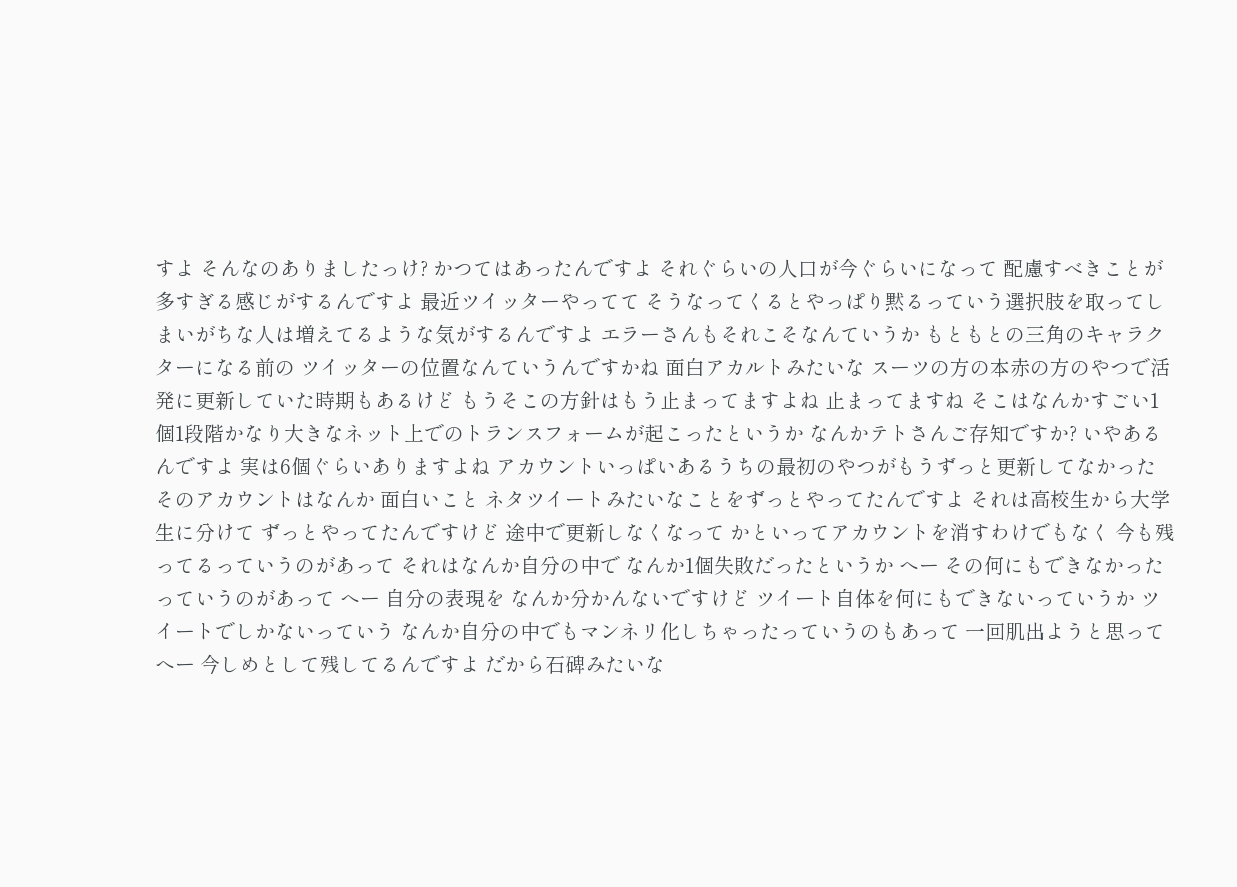すよ そんなのありましたっけ? かつてはあったんですよ それぐらいの人口が今ぐらいになって 配慮すべきことが多すぎる感じがするんですよ 最近ツイッターやってて そうなってくるとやっぱり黙るっていう選択肢を取ってしまいがちな人は増えてるような気がするんですよ エラーさんもそれこそなんていうか もともとの三角のキャラクターになる前の ツイッターの位置なんていうんですかね 面白アカルトみたいな スーツの方の本赤の方のやつで活発に更新していた時期もあるけど もうそこの方針はもう止まってますよね 止まってますね そこはなんかすごい1個1段階かなり大きなネット上でのトランスフォームが起こったというか なんかテトさんご存知ですか? いやあるんですよ 実は6個ぐらいありますよね アカウントいっぱいあるうちの最初のやつがもうずっと更新してなかった そのアカウントはなんか 面白いこと ネタツイートみたいなことをずっとやってたんですよ それは高校生から大学生に分けて ずっとやってたんですけど 途中で更新しなくなって かといってアカウントを消すわけでもなく 今も残ってるっていうのがあって それはなんか自分の中で なんか1個失敗だったというか へー その何にもできなかったっていうのがあって へー 自分の表現を なんか分かんないですけど ツイート自体を何にもできないっていうか ツイートでしかないっていう なんか自分の中でもマンネリ化しちゃったっていうのもあって 一回肌出ようと思って へー 今しめとして残してるんですよ だから石碑みたいな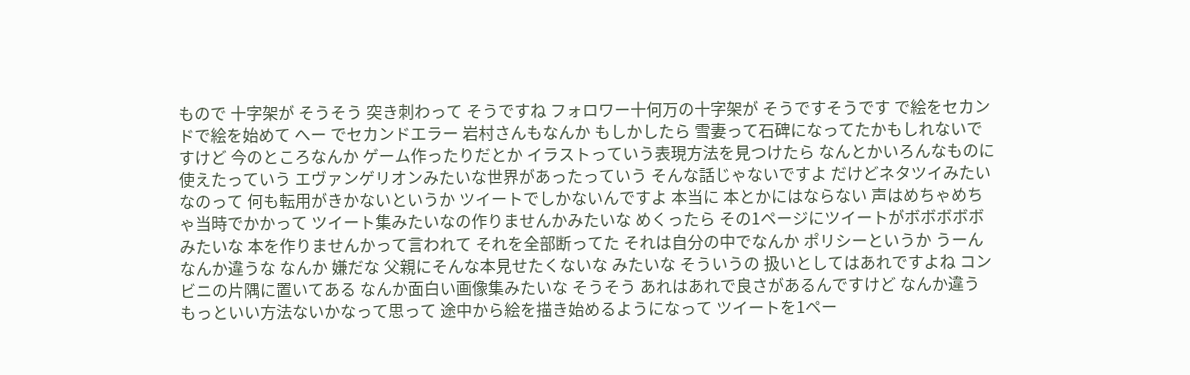もので 十字架が そうそう 突き刺わって そうですね フォロワー十何万の十字架が そうですそうです で絵をセカンドで絵を始めて へー でセカンドエラー 岩村さんもなんか もしかしたら 雪妻って石碑になってたかもしれないですけど 今のところなんか ゲーム作ったりだとか イラストっていう表現方法を見つけたら なんとかいろんなものに 使えたっていう エヴァンゲリオンみたいな世界があったっていう そんな話じゃないですよ だけどネタツイみたいなのって 何も転用がきかないというか ツイートでしかないんですよ 本当に 本とかにはならない 声はめちゃめちゃ当時でかかって ツイート集みたいなの作りませんかみたいな めくったら その1ページにツイートがボボボボボ みたいな 本を作りませんかって言われて それを全部断ってた それは自分の中でなんか ポリシーというか うーん なんか違うな なんか 嫌だな 父親にそんな本見せたくないな みたいな そういうの 扱いとしてはあれですよね コンビニの片隅に置いてある なんか面白い画像集みたいな そうそう あれはあれで良さがあるんですけど なんか違う もっといい方法ないかなって思って 途中から絵を描き始めるようになって ツイートを1ペー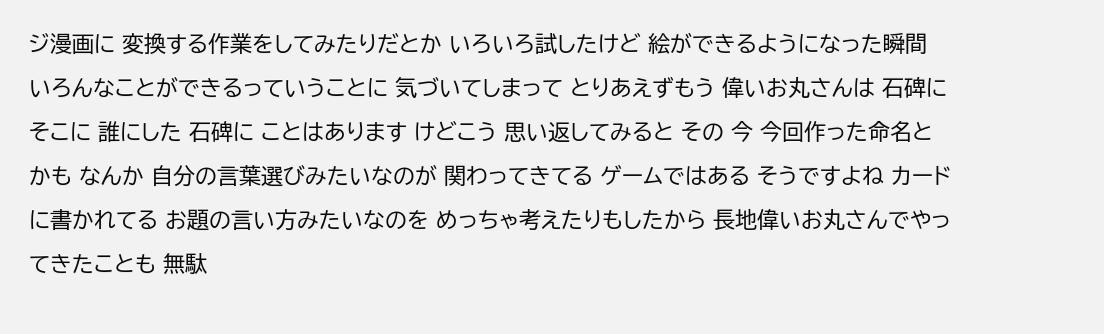ジ漫画に 変換する作業をしてみたりだとか いろいろ試したけど 絵ができるようになった瞬間 いろんなことができるっていうことに 気づいてしまって とりあえずもう 偉いお丸さんは 石碑に そこに 誰にした 石碑に ことはあります けどこう 思い返してみると その 今 今回作った命名とかも なんか 自分の言葉選びみたいなのが 関わってきてる ゲームではある そうですよね カードに書かれてる お題の言い方みたいなのを めっちゃ考えたりもしたから 長地偉いお丸さんでやってきたことも 無駄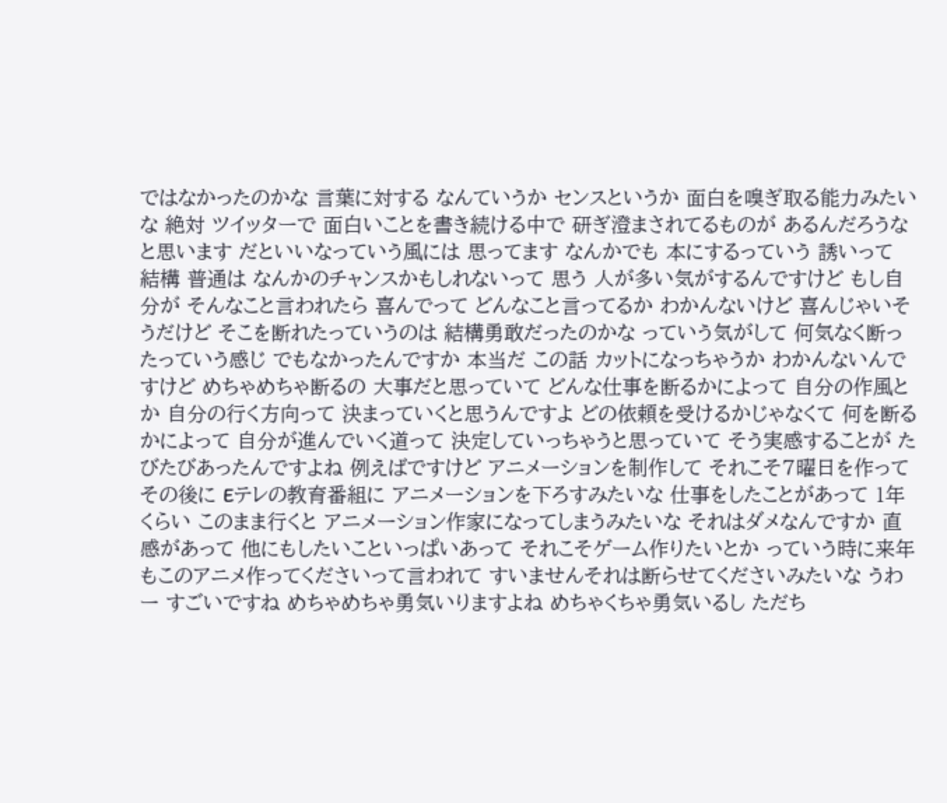ではなかったのかな 言葉に対する なんていうか センスというか 面白を嗅ぎ取る能力みたいな 絶対 ツイッターで 面白いことを書き続ける中で 研ぎ澄まされてるものが あるんだろうなと思います だといいなっていう風には 思ってます なんかでも 本にするっていう 誘いって 結構 普通は なんかのチャンスかもしれないって 思う 人が多い気がするんですけど もし自分が そんなこと言われたら 喜んでって どんなこと言ってるか わかんないけど 喜んじゃいそうだけど そこを断れたっていうのは 結構勇敢だったのかな っていう気がして 何気なく断ったっていう感じ でもなかったんですか 本当だ この話 カットになっちゃうか わかんないんですけど めちゃめちゃ断るの 大事だと思っていて どんな仕事を断るかによって 自分の作風とか 自分の行く方向って 決まっていくと思うんですよ どの依頼を受けるかじゃなくて 何を断るかによって 自分が進んでいく道って 決定していっちゃうと思っていて そう実感することが たびたびあったんですよね 例えばですけど アニメーションを制作して それこそ7曜日を作って その後に Eテレの教育番組に アニメーションを下ろすみたいな 仕事をしたことがあって 1年くらい このまま行くと アニメーション作家になってしまうみたいな それはダメなんですか 直感があって 他にもしたいこといっぱいあって それこそゲーム作りたいとか っていう時に来年もこのアニメ作ってくださいって言われて すいませんそれは断らせてくださいみたいな うわー すごいですね めちゃめちゃ勇気いりますよね めちゃくちゃ勇気いるし ただち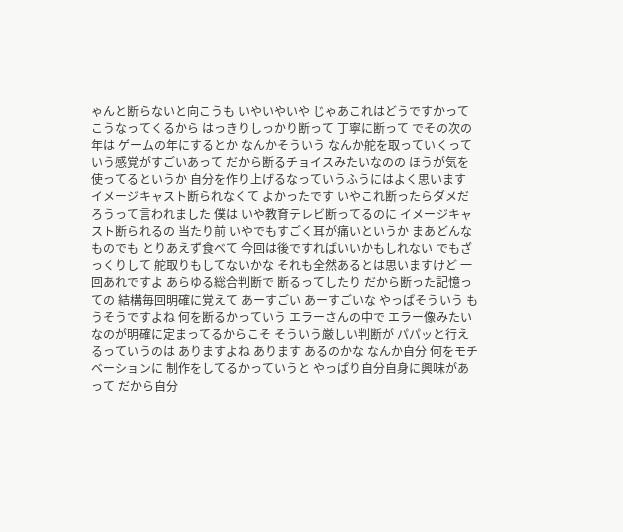ゃんと断らないと向こうも いやいやいや じゃあこれはどうですかって こうなってくるから はっきりしっかり断って 丁寧に断って でその次の年は ゲームの年にするとか なんかそういう なんか舵を取っていくっていう感覚がすごいあって だから断るチョイスみたいなのの ほうが気を使ってるというか 自分を作り上げるなっていうふうにはよく思います イメージキャスト断られなくて よかったです いやこれ断ったらダメだろうって言われました 僕は いや教育テレビ断ってるのに イメージキャスト断られるの 当たり前 いやでもすごく耳が痛いというか まあどんなものでも とりあえず食べて 今回は後ですればいいかもしれない でもざっくりして 舵取りもしてないかな それも全然あるとは思いますけど 一回あれですよ あらゆる総合判断で 断るってしたり だから断った記憶っての 結構毎回明確に覚えて あーすごい あーすごいな やっぱそういう もうそうですよね 何を断るかっていう エラーさんの中で エラー像みたいなのが明確に定まってるからこそ そういう厳しい判断が パパッと行えるっていうのは ありますよね あります あるのかな なんか自分 何をモチベーションに 制作をしてるかっていうと やっぱり自分自身に興味があって だから自分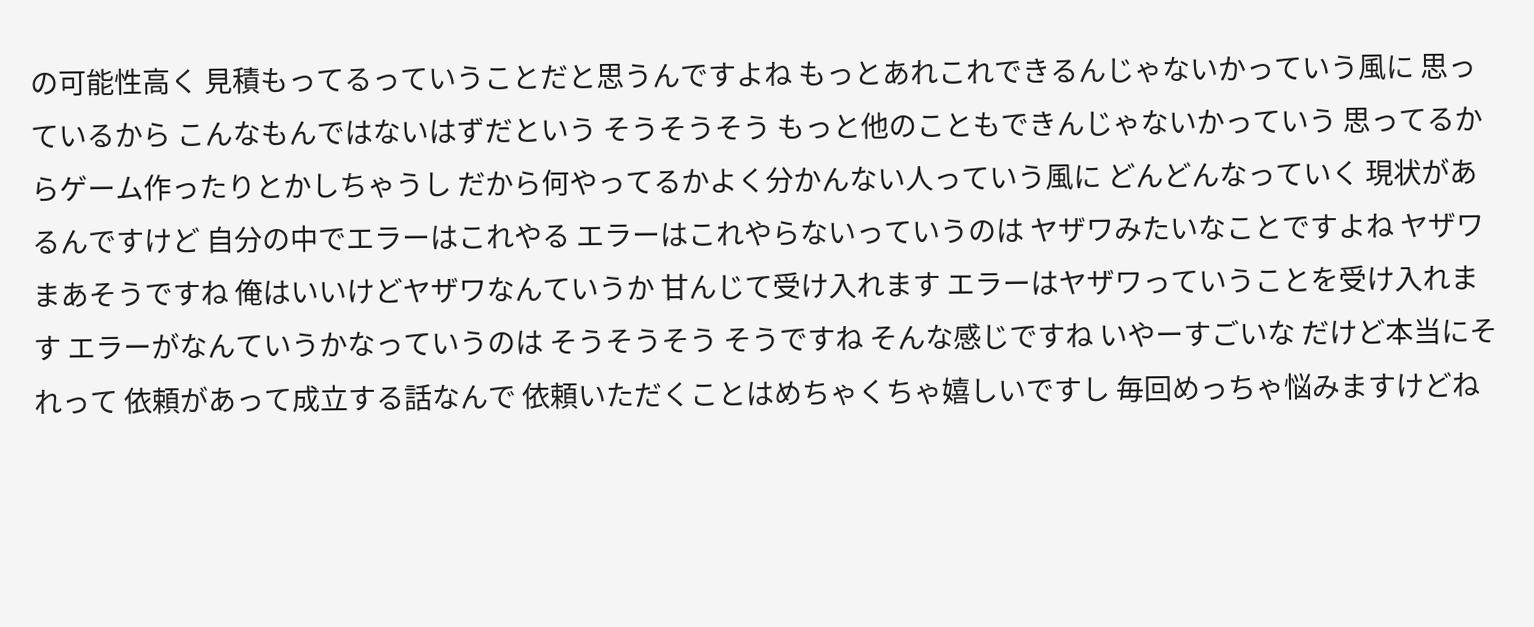の可能性高く 見積もってるっていうことだと思うんですよね もっとあれこれできるんじゃないかっていう風に 思っているから こんなもんではないはずだという そうそうそう もっと他のこともできんじゃないかっていう 思ってるからゲーム作ったりとかしちゃうし だから何やってるかよく分かんない人っていう風に どんどんなっていく 現状があるんですけど 自分の中でエラーはこれやる エラーはこれやらないっていうのは ヤザワみたいなことですよね ヤザワ まあそうですね 俺はいいけどヤザワなんていうか 甘んじて受け入れます エラーはヤザワっていうことを受け入れます エラーがなんていうかなっていうのは そうそうそう そうですね そんな感じですね いやーすごいな だけど本当にそれって 依頼があって成立する話なんで 依頼いただくことはめちゃくちゃ嬉しいですし 毎回めっちゃ悩みますけどね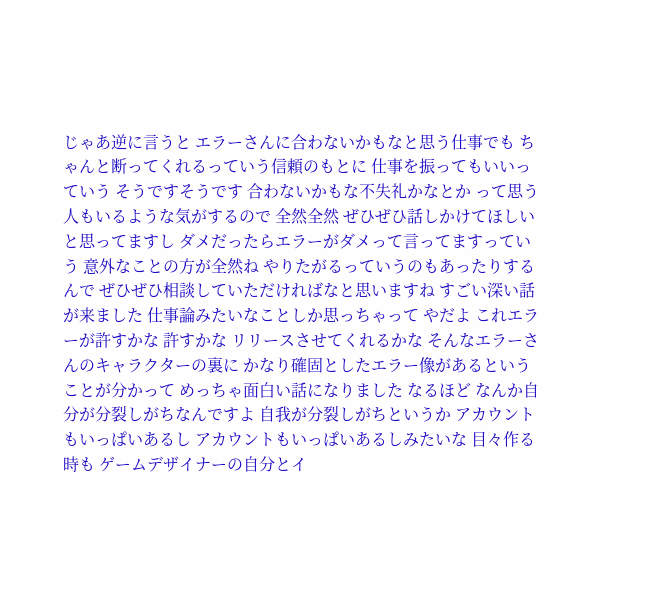じゃあ逆に言うと エラーさんに合わないかもなと思う仕事でも ちゃんと断ってくれるっていう信頼のもとに 仕事を振ってもいいっていう そうですそうです 合わないかもな不失礼かなとか って思う人もいるような気がするので 全然全然 ぜひぜひ話しかけてほしいと思ってますし ダメだったらエラーがダメって言ってますっていう 意外なことの方が全然ね やりたがるっていうのもあったりするんで ぜひぜひ相談していただければなと思いますね すごい深い話が来ました 仕事論みたいなことしか思っちゃって やだよ これエラーが許すかな 許すかな リリースさせてくれるかな そんなエラーさんのキャラクターの裏に かなり確固としたエラー像があるということが分かって めっちゃ面白い話になりました なるほど なんか自分が分裂しがちなんですよ 自我が分裂しがちというか アカウントもいっぱいあるし アカウントもいっぱいあるしみたいな 目々作る時も ゲームデザイナーの自分とイ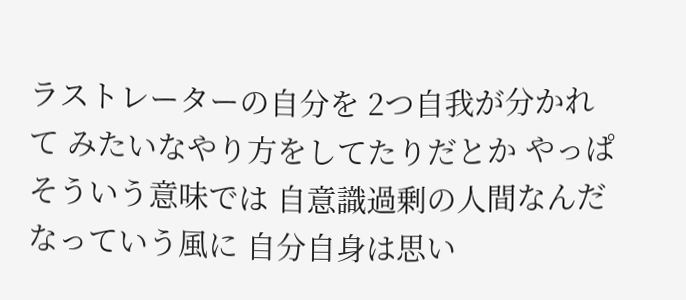ラストレーターの自分を 2つ自我が分かれて みたいなやり方をしてたりだとか やっぱそういう意味では 自意識過剰の人間なんだなっていう風に 自分自身は思い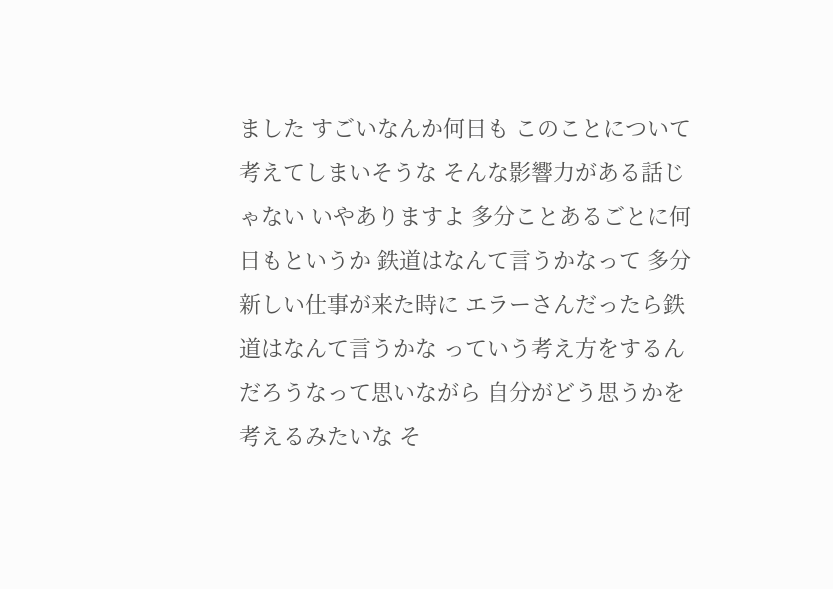ました すごいなんか何日も このことについて考えてしまいそうな そんな影響力がある話じゃない いやありますよ 多分ことあるごとに何日もというか 鉄道はなんて言うかなって 多分新しい仕事が来た時に エラーさんだったら鉄道はなんて言うかな っていう考え方をするんだろうなって思いながら 自分がどう思うかを考えるみたいな そ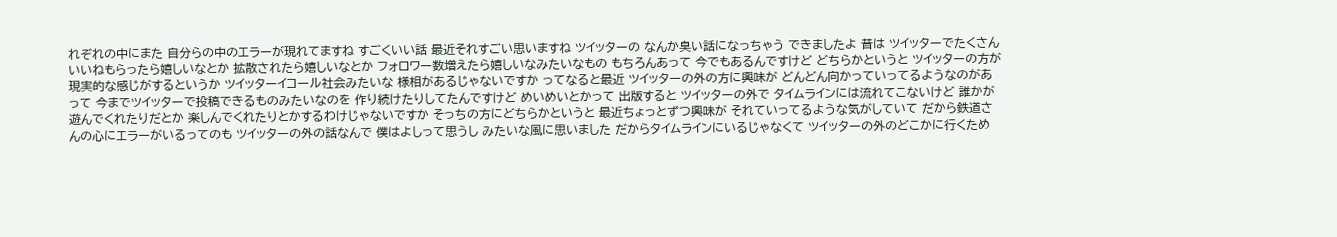れぞれの中にまた 自分らの中のエラーが現れてますね すごくいい話 最近それすごい思いますね ツイッターの なんか臭い話になっちゃう できましたよ 昔は ツイッターでたくさんいいねもらったら嬉しいなとか 拡散されたら嬉しいなとか フォロワー数増えたら嬉しいなみたいなもの もちろんあって 今でもあるんですけど どちらかというと ツイッターの方が現実的な感じがするというか ツイッターイコール社会みたいな 様相があるじゃないですか ってなると最近 ツイッターの外の方に興味が どんどん向かっていってるようなのがあって 今までツイッターで投稿できるものみたいなのを 作り続けたりしてたんですけど めいめいとかって 出版すると ツイッターの外で タイムラインには流れてこないけど 誰かが遊んでくれたりだとか 楽しんでくれたりとかするわけじゃないですか そっちの方にどちらかというと 最近ちょっとずつ興味が それていってるような気がしていて だから鉄道さんの心にエラーがいるってのも ツイッターの外の話なんで 僕はよしって思うし みたいな風に思いました だからタイムラインにいるじゃなくて ツイッターの外のどこかに行くため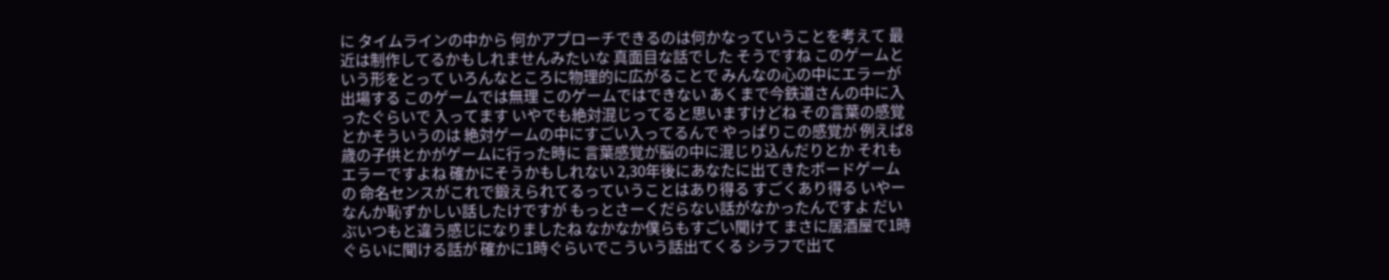に タイムラインの中から 何かアプローチできるのは何かなっていうことを考えて 最近は制作してるかもしれませんみたいな 真面目な話でした そうですね このゲームという形をとって いろんなところに物理的に広がることで みんなの心の中にエラーが出場する このゲームでは無理 このゲームではできない あくまで今鉄道さんの中に入ったぐらいで 入ってます いやでも絶対混じってると思いますけどね その言葉の感覚とかそういうのは 絶対ゲームの中にすごい入ってるんで やっぱりこの感覚が 例えば8歳の子供とかがゲームに行った時に 言葉感覚が脳の中に混じり込んだりとか それもエラーですよね 確かにそうかもしれない 2,30年後にあなたに出てきたボードゲームの 命名センスがこれで鍛えられてるっていうことはあり得る すごくあり得る いやーなんか恥ずかしい話したけですが もっとさーくだらない話がなかったんですよ だいぶいつもと違う感じになりましたね なかなか僕らもすごい聞けて まさに居酒屋で1時ぐらいに聞ける話が 確かに1時ぐらいでこういう話出てくる シラフで出て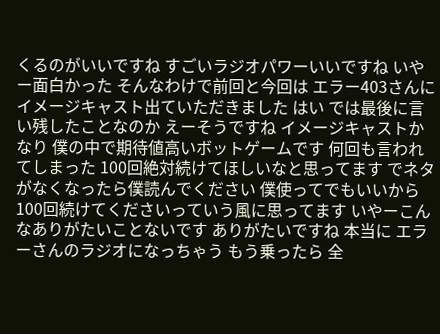くるのがいいですね すごいラジオパワーいいですね いやー面白かった そんなわけで前回と今回は エラー403さんに イメージキャスト出ていただきました はい では最後に言い残したことなのか えーそうですね イメージキャストかなり 僕の中で期待値高いボットゲームです 何回も言われてしまった 100回絶対続けてほしいなと思ってます でネタがなくなったら僕読んでください 僕使ってでもいいから 100回続けてくださいっていう風に思ってます いやーこんなありがたいことないです ありがたいですね 本当に エラーさんのラジオになっちゃう もう乗ったら 全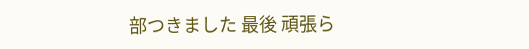部つきました 最後 頑張ら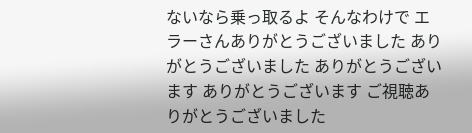ないなら乗っ取るよ そんなわけで エラーさんありがとうございました ありがとうございました ありがとうございます ありがとうございます ご視聴ありがとうございました